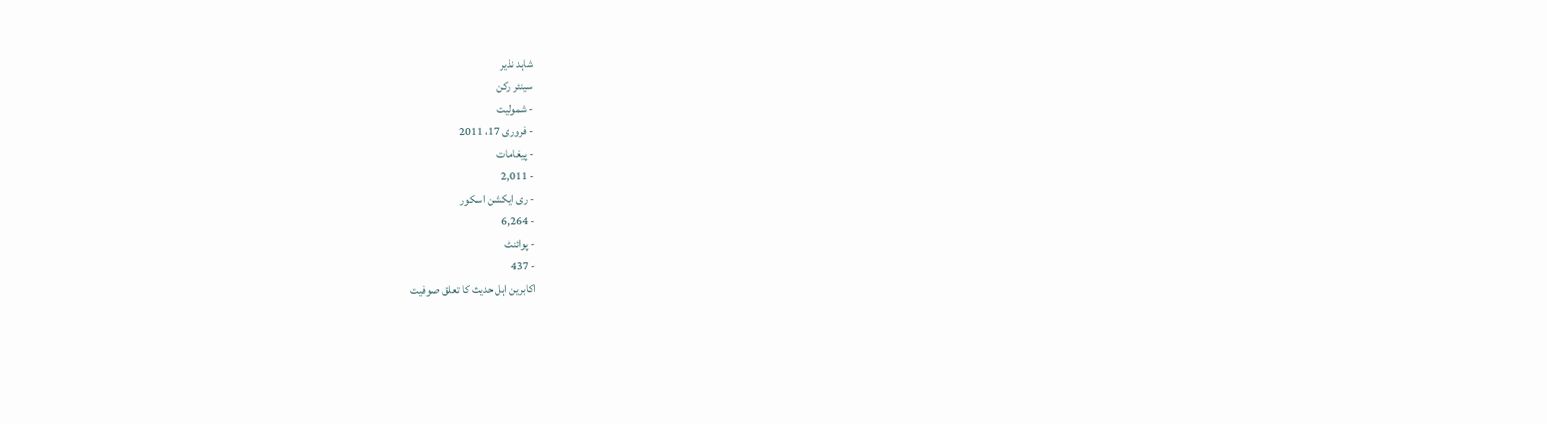شاہد نذیر
سینئر رکن
- شمولیت
- فروری 17، 2011
- پیغامات
- 2,011
- ری ایکشن اسکور
- 6,264
- پوائنٹ
- 437
اکابرین اہل حدیث کا تعلق صوفیت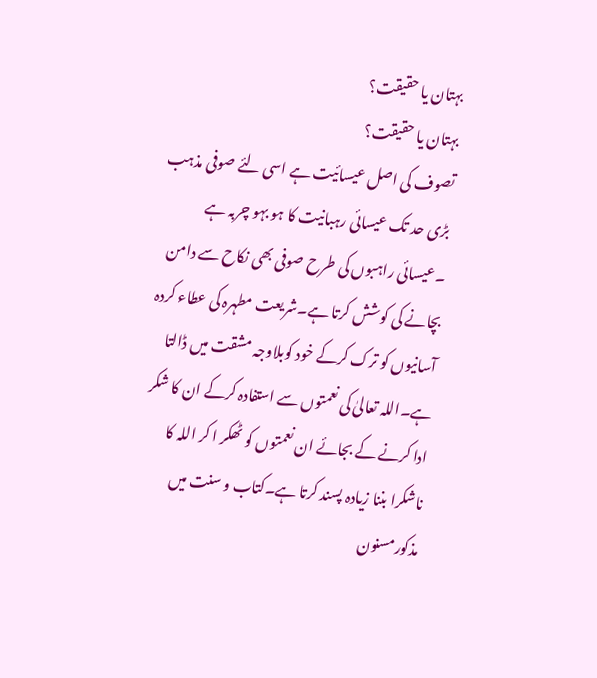بہتان یا حقیقت؟
بہتان یا حقیقت؟
تصوف کی اصل عیسائیت ہے اسی لئے صوفی مذہب بڑی حد تک عیسائی رہبانیت کا ہو بہو چربہ ہے ۔عیسائی راہبوں کی طرح صوفی بھی نکاح سے دامن بچانے کی کوشش کرتا ہے۔شریعت مطہرہ کی عطاء کردہ آسانیوں کو ترک کرکے خود کوبلاوجہ مشقت میں ڈالتا ہے۔اللہ تعالیٰ کی نعمتوں سے استفادہ کرکے ان کا شکر ادا کرنے کے بجائے ان نعمتوں کو ٹھکر ا کر اللہ کا ناشکرا بننا زیادہ پسند کرتا ہے۔کتاب و سنت میں مذکورمسنون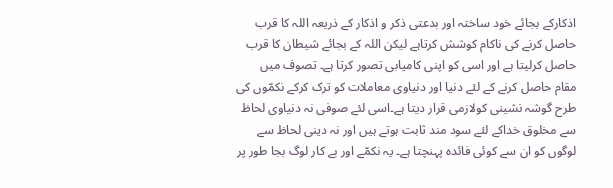اذکارکے بجائے خود ساختہ اور بدعتی ذکر و اذکار کے ذریعہ اللہ کا قرب حاصل کرنے کی ناکام کوشش کرتاہے لیکن اللہ کے بجائے شیطان کا قرب حاصل کرلیتا ہے اور اسی کو اپنی کامیابی تصور کرتا ہے۔ تصوف میں مقام حاصل کرنے کے لئے دنیا اور دنیاوی معاملات کو ترک کرکے نکمّوں کی طرح گوشہ نشینی کولازمی قرار دیتا ہے۔اسی لئے صوفی نہ دنیاوی لحاظ سے مخلوق خداکے لئے سود مند ثابت ہوتے ہیں اور نہ دینی لحاظ سے لوگوں کو ان سے کوئی فائدہ پہنچتا ہے۔ یہ نکمّے اور بے کار لوگ بجا طور پر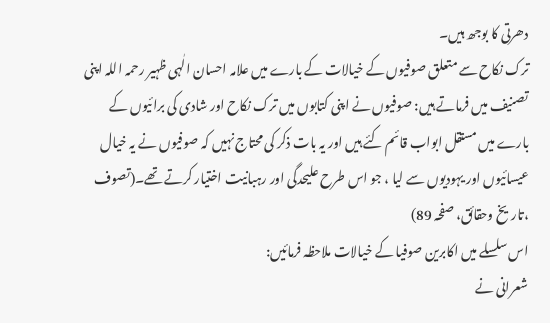دھرتی کا بوجھ ہیں۔
ترک نکاح سے متعلق صوفیوں کے خیالات کے بارے میں علامہ احسان الٰہی ظہیر رحمہ اللہ اپنی تصنیف میں فرماتے ہیں: صوفیوں نے اپنی کتابوں میں ترک نکاح اور شادی کی برائیوں کے بارے میں مستقل ابواب قائم کئے ہیں اور یہ بات ذکر کی محتاج نہیں کہ صوفیوں نے یہ خیال عیسائیوں اور یہودیوں سے لیا ، جو اس طرح علیحدگی اور رہبانیت اختیار کرتے تھے۔(تصوف ،تاریخ وحقائق، صفحہ 89)
اس سلسلے میں اکابرین صوفیا کے خیالات ملاحظہ فرمائیں:
شعرانی نے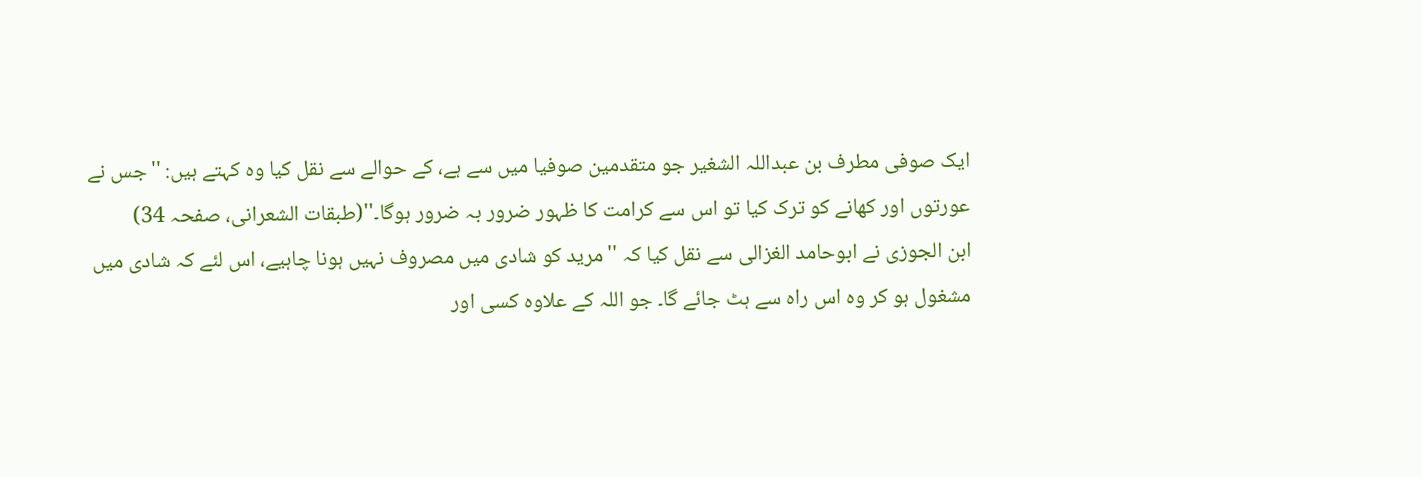ایک صوفی مطرف بن عبداللہ الشغیر جو متقدمین صوفیا میں سے ہے، کے حوالے سے نقل کیا وہ کہتے ہیں: ''جس نے عورتوں اور کھانے کو ترک کیا تو اس سے کرامت کا ظہور ضرور بہ ضرور ہوگا۔''(طبقات الشعرانی، صفحہ 34)
ابن الجوزی نے ابوحامد الغزالی سے نقل کیا کہ ''مرید کو شادی میں مصروف نہیں ہونا چاہیے، اس لئے کہ شادی میں مشغول ہو کر وہ اس راہ سے ہٹ جائے گا۔ جو اللہ کے علاوہ کسی اور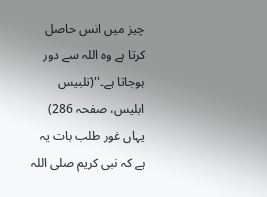چیز میں انس حاصل کرتا ہے وہ اللہ سے دور ہوجاتا ہے۔''(تلبیس ابلیس، صفحہ 286)
یہاں غور طلب بات یہ ہے کہ نبی کریم صلی اللہ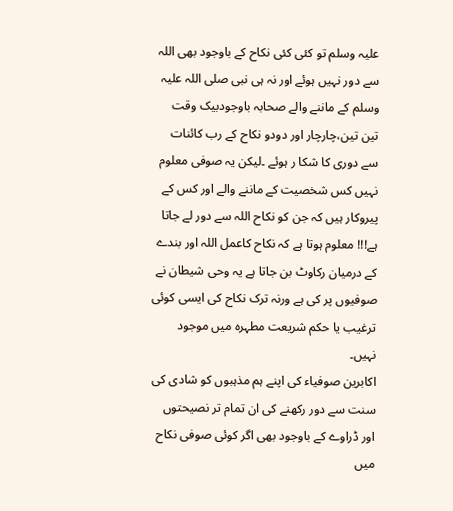علیہ وسلم تو کئی کئی نکاح کے باوجود بھی اللہ سے دور نہیں ہوئے اور نہ ہی نبی صلی اللہ علیہ وسلم کے ماننے والے صحابہ باوجودبیک وقت تین تین،چارچار اور دودو نکاح کے رب کائنات سے دوری کا شکا ر ہوئے ۔لیکن یہ صوفی معلوم نہیں کس شخصیت کے ماننے والے اور کس کے پیروکار ہیں کہ جن کو نکاح اللہ سے دور لے جاتا ہے!!! معلوم ہوتا ہے کہ نکاح کاعمل اللہ اور بندے کے درمیان رکاوٹ بن جاتا ہے یہ وحی شیطان نے صوفیوں پر کی ہے ورنہ ترک نکاح کی ایسی کوئی ترغیب یا حکم شریعت مطہرہ میں موجود نہیں۔
اکابرین صوفیاء کی اپنے ہم مذہبوں کو شادی کی سنت سے دور رکھنے کی ان تمام تر نصیحتوں اور ڈراوے کے باوجود بھی اگر کوئی صوفی نکاح میں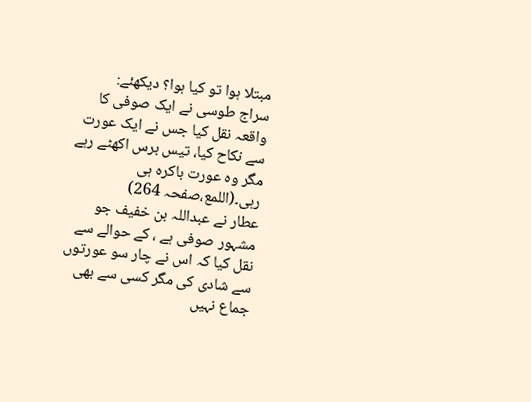مبتلا ہوا تو کیا ہوا؟ دیکھئے:
سراج طوسی نے ایک صوفی کا واقعہ نقل کیا جس نے ایک عورت سے نکاح کیا، تیس برس اکھٹے رہے مگر وہ عورت باکرہ ہی رہی۔(اللمع،صفحہ 264)
عطار نے عبداللہ بن خفیف جو مشہور صوفی ہے ، کے حوالے سے نقل کیا کہ اس نے چار سو عورتوں سے شادی کی مگر کسی سے بھی جماع نہیں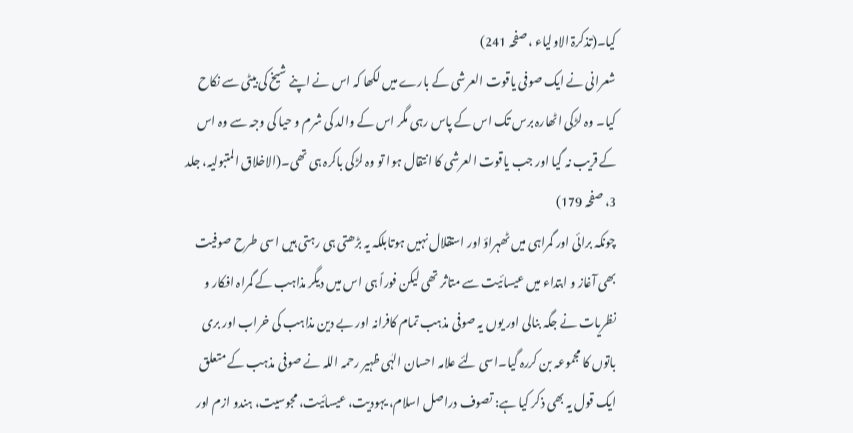کیا۔(تذکرۃ الاولیاء ،صفحہ 241)
شعرانی نے ایک صوفی یاقوت العرشی کے بارے میں لکھا کہ اس نے اپنے شیخ کی بیٹی سے نکاح کیا۔ وہ لڑکی اٹھارہ برس تک اس کے پاس رہی مگر اس کے والد کی شرم و حیا کی وجہ سے وہ اس کے قریب نہ گیا اور جب یاقوت العرشی کا انتقال ہوا تو وہ لڑکی باکرہ ہی تھی۔(الاخلاق المتبولیہ، جلد 3، صفحہ 179)
چونکہ برائی اور گمراہی میں ٹھہراؤ اور استقلال نہیں ہوتابلکہ یہ بڑھتی ہی رہتی ہیں اسی طرح صوفیت بھی آغاز و ابتداء میں عیسائیت سے متاثر تھی لیکن فوراً ہی اس میں دیگر مذاہب کے گمراہ افکار و نظریات نے جگہ بنالی اور یوں یہ صوفی مذہب تمام کافرانہ اور بے دین مذاہب کی خراب اور بری باتوں کا مجموعہ بن کررہ گیا۔اسی لئے علامہ احسان الہٰی ظہیر رحمہ اللہ نے صوفی مذہب کے متعلق ایک قول یہ بھی ذکر کیا ہے: تصوف دراصل اسلام، یہودیت، عیسائیت، مجوسیت، ہندو ازم اور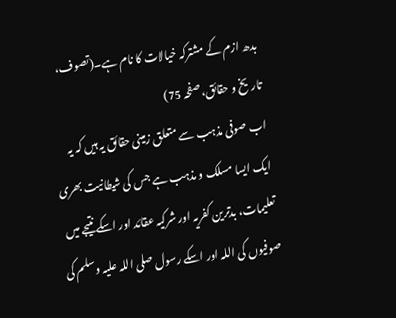بدھ ازم کے مشترکہ خیالات کا نام ہے۔(تصوف، تاریخ و حقائق، صفحہ 75)
اب صوفی مذہب سے متعلق زمینی حقائق یہ ہیں کہ یہ ایک ایسا مسلک و مذہب ہے جس کی شیطانیت بھری تعلیمات، بدترین کفریہ اور شرکیہ عقائد اور اسکے نتیجے میں صوفیوں کی اللہ اور اسکے رسول صلی اللہ علیہ وسلم کی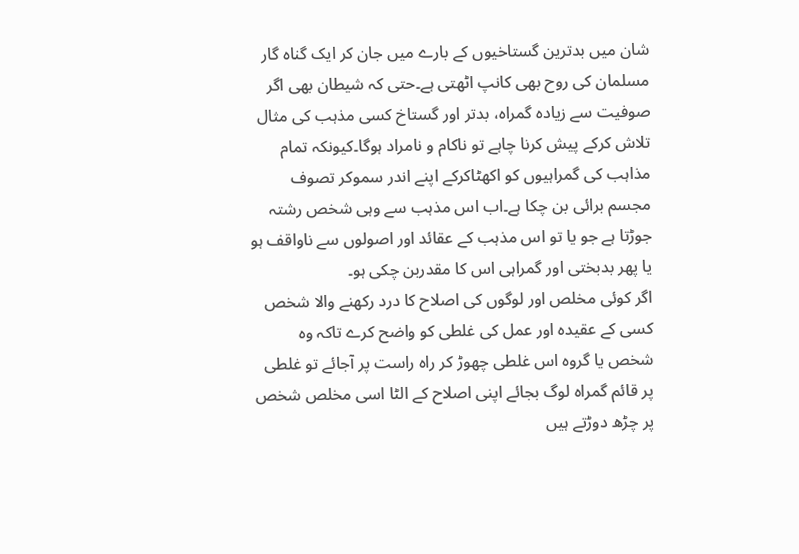شان میں بدترین گستاخیوں کے بارے میں جان کر ایک گناہ گار مسلمان کی روح بھی کانپ اٹھتی ہے۔حتی کہ شیطان بھی اگر صوفیت سے زیادہ گمراہ، بدتر اور گستاخ کسی مذہب کی مثال تلاش کرکے پیش کرنا چاہے تو ناکام و نامراد ہوگا۔کیونکہ تمام مذاہب کی گمراہیوں کو اکھٹاکرکے اپنے اندر سموکر تصوف مجسم برائی بن چکا ہے۔اب اس مذہب سے وہی شخص رشتہ جوڑتا ہے جو یا تو اس مذہب کے عقائد اور اصولوں سے ناواقف ہو یا پھر بدبختی اور گمراہی اس کا مقدربن چکی ہو۔
اگر کوئی مخلص اور لوگوں کی اصلاح کا درد رکھنے والا شخص کسی کے عقیدہ اور عمل کی غلطی کو واضح کرے تاکہ وہ شخص یا گروہ اس غلطی چھوڑ کر راہ راست پر آجائے تو غلطی پر قائم گمراہ لوگ بجائے اپنی اصلاح کے الٹا اسی مخلص شخص پر چڑھ دوڑتے ہیں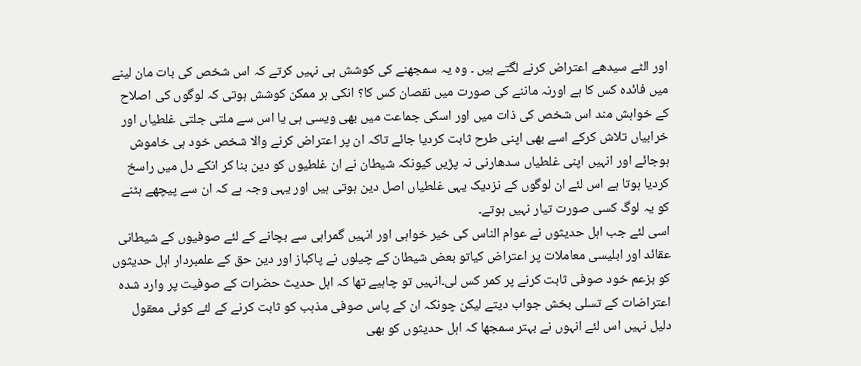اور الٹے سیدھے اعتراض کرنے لگتے ہیں ۔ وہ یہ سمجھنے کی کوشش ہی نہیں کرتے کہ اس شخص کی بات مان لینے میں فائدہ کس کا ہے اورنہ ماننے کی صورت میں نقصان کس کا؟ انکی ہر ممکن کوشش ہوتی کہ لوگوں کی اصلاح کے خواہش مند اس شخص کی ذات میں اور اسکی جماعت میں بھی ویسی ہی یا اس سے ملتی جلتی غلطیاں اور خرابیاں تلاش کرکے اسے بھی اپنی طرح ثابت کردیا جائے تاکہ ان پر اعتراض کرنے والا شخص خود ہی خاموش ہوجائے اور انہیں اپنی غلطیاں سدھارنی نہ پڑیں کیونکہ شیطان نے ان غلطیوں کو دین بنا کر انکے دل میں راسخ کردیا ہوتا ہے اس لئے ان لوگوں کے نزدیک یہی غلطیاں اصل دین ہوتی ہیں اور یہی وجہ ہے کہ ان سے پیچھے ہٹنے کو یہ لوگ کسی صورت تیار نہیں ہوتے۔
اسی لئے جب اہل حدیثوں نے عوام الناس کی خیر خواہی اور انہیں گمراہی سے بچانے کے لئے صوفیوں کے شیطانی عقائد اور ابلیسی معاملات پر اعتراض کیاتو بعض شیطان کے چیلوں نے پاکباز اور دین حق کے علمبردار اہل حدیثوں کو بزعم خود صوفی ثابت کرنے پر کمر کس لی۔انہیں تو چاہیے تھا کہ اہل حدیث حضرات کے صوفیت پر وارد شدہ اعتراضات کے تسلی بخش جواب دیتے لیکن چونکہ ان کے پاس صوفی مذہب کو ثابت کرنے کے لئے کوئی معقول دلیل نہیں اس لئے انہوں نے بہتر سمجھا کہ اہل حدیثوں کو بھی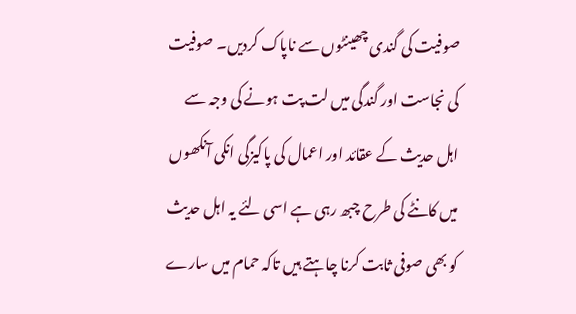صوفیت کی گندی چھینٹوں سے ناپاک کردیں۔ صوفیت کی نجاست اور گندگی میں لت پت ہونے کی وجہ سے اہل حدیث کے عقائد اور اعمال کی پاکیزگی انکی آنکھوں میں کانٹے کی طرح چبھ رہی ہے اسی لئے یہ اہل حدیث کو بھی صوفی ثابت کرنا چاہتے ہیں تاکہ حمام میں سارے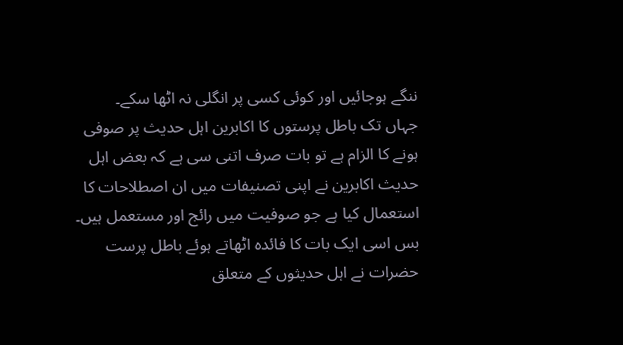ننگے ہوجائیں اور کوئی کسی پر انگلی نہ اٹھا سکے۔
جہاں تک باطل پرستوں کا اکابرین اہل حدیث پر صوفی ہونے کا الزام ہے تو بات صرف اتنی سی ہے کہ بعض اہل حدیث اکابرین نے اپنی تصنیفات میں ان اصطلاحات کا استعمال کیا ہے جو صوفیت میں رائج اور مستعمل ہیں۔ بس اسی ایک بات کا فائدہ اٹھاتے ہوئے باطل پرست حضرات نے اہل حدیثوں کے متعلق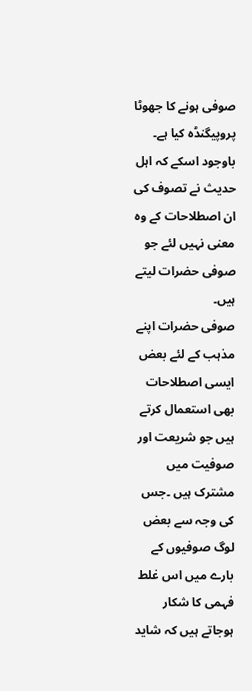صوفی ہونے کا جھوٹا پروپیگنڈہ کیا ہے۔ باوجود اسکے کہ اہل حدیث نے تصوف کی ان اصطلاحات کے وہ معنی نہیں لئے جو صوفی حضرات لیتے ہیں۔
صوفی حضرات اپنے مذہب کے لئے بعض ایسی اصطلاحات بھی استعمال کرتے ہیں جو شریعت اور صوفیت میں مشترک ہیں ۔جس کی وجہ سے بعض لوگ صوفیوں کے بارے میں اس غلط فہمی کا شکار ہوجاتے ہیں کہ شاید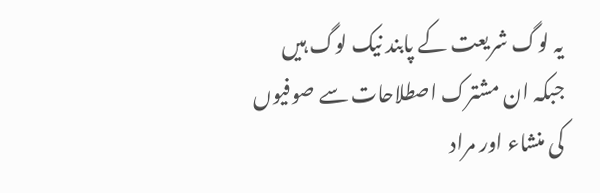یہ لوگ شریعت کے پابند نیک لوگ ہیں جبکہ ان مشترک اصطلاحات سے صوفیوں کی منشاء اور مراد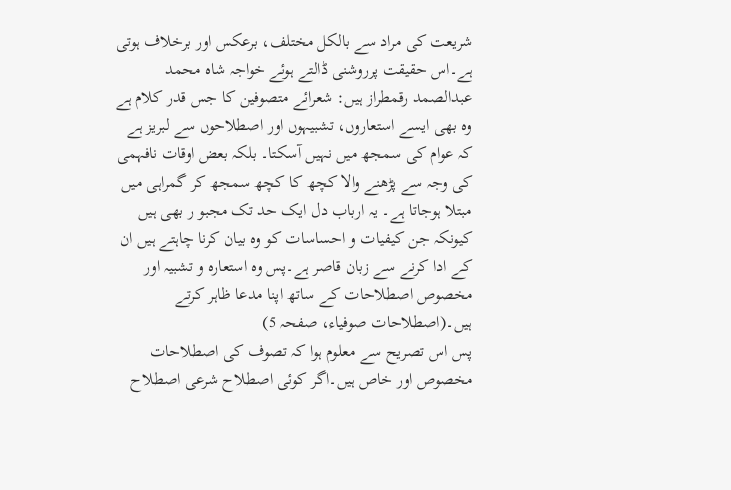شریعت کی مراد سے بالکل مختلف، برعکس اور برخلاف ہوتی ہے۔اس حقیقت پرروشنی ڈالتے ہوئے خواجہ شاہ محمد عبدالصمد رقمطراز ہیں: شعرائے متصوفین کا جس قدر کلام ہے وہ بھی ایسے استعاروں، تشبیہوں اور اصطلاحوں سے لبریز ہے کہ عوام کی سمجھ میں نہیں آسکتا۔ بلکہ بعض اوقات نافہمی کی وجہ سے پڑھنے والا کچھ کا کچھ سمجھ کر گمراہی میں مبتلا ہوجاتا ہے۔ یہ ارباب دل ایک حد تک مجبو ر بھی ہیں کیونکہ جن کیفیات و احساسات کو وہ بیان کرنا چاہتے ہیں ان کے ادا کرنے سے زبان قاصر ہے۔پس وہ استعارہ و تشبیہ اور مخصوص اصطلاحات کے ساتھ اپنا مدعا ظاہر کرتے ہیں۔(اصطلاحات صوفیاء، صفحہ 5)
پس اس تصریح سے معلوم ہوا کہ تصوف کی اصطلاحات مخصوص اور خاص ہیں۔اگر کوئی اصطلاح شرعی اصطلاح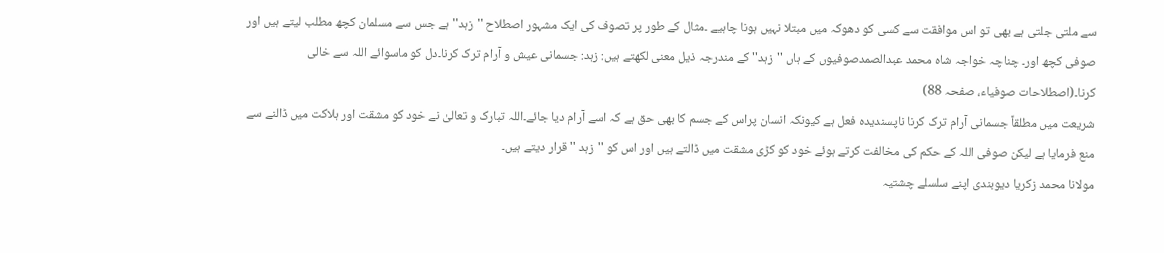سے ملتی جلتی ہے بھی تو اس موافقت سے کسی کو دھوکہ میں مبتلا نہیں ہونا چاہیے ۔مثال کے طور پر تصوف کی ایک مشہور اصطلاح ''زہد'' ہے جس سے مسلمان کچھ مطلب لیتے ہیں اور صوفی کچھ اور۔ چناچہ خواجہ شاہ محمد عبدالصمدصوفیوں کے ہاں ''زہد'' کے مندرجہ ذیل معنی لکھتے ہیں: زہد: جسمانی عیش و آرام ترک کرنا۔دل کو ماسوائے اللہ سے خالی کرنا۔(اصطلاحات صوفیاء، صفحہ 88)
شریعت میں مطلقاً جسمانی آرام ترک کرنا ناپسندیدہ فعل ہے کیونکہ انسان پراس کے جسم کا بھی حق ہے کہ اسے آرام دیا جائے۔اللہ تبارک و تعالیٰ نے خود کو مشقت اور ہلاکت میں ڈالنے سے منع فرمایا ہے لیکن صوفی اللہ کے حکم کی مخالفت کرتے ہوئے خود کو کڑی مشقت میں ڈالتے ہیں اور اس کو ''زہد '' قرار دیتے ہیں۔
مولانا محمد زکریا دیوبندی اپنے سلسلے چشتیہ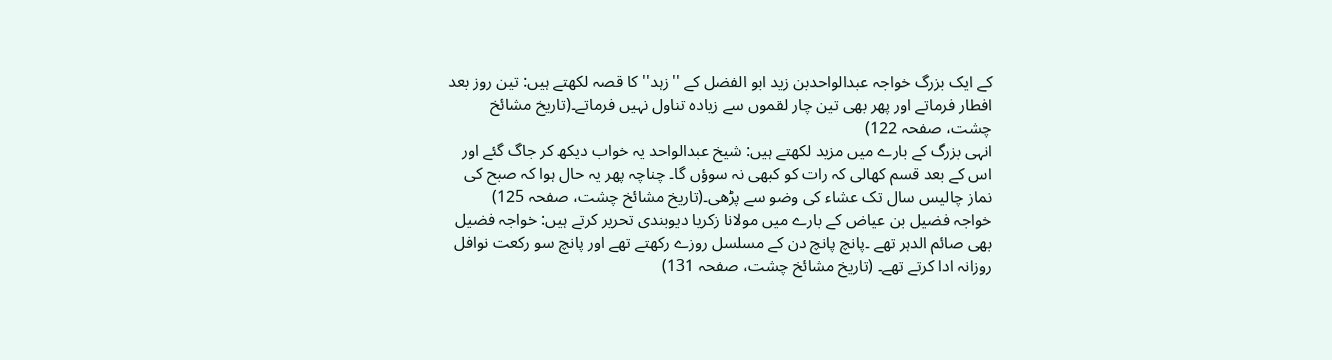کے ایک بزرگ خواجہ عبدالواحدبن زید ابو الفضل کے ''زہد'' کا قصہ لکھتے ہیں: تین روز بعد افطار فرماتے اور پھر بھی تین چار لقموں سے زیادہ تناول نہیں فرماتے۔(تاریخ مشائخ چشت، صفحہ 122)
انہی بزرگ کے بارے میں مزید لکھتے ہیں: شیخ عبدالواحد یہ خواب دیکھ کر جاگ گئے اور اس کے بعد قسم کھالی کہ رات کو کبھی نہ سوؤں گا۔ چناچہ پھر یہ حال ہوا کہ صبح کی نماز چالیس سال تک عشاء کی وضو سے پڑھی۔(تاریخ مشائخ چشت، صفحہ 125)
خواجہ فضیل بن عیاض کے بارے میں مولانا زکریا دیوبندی تحریر کرتے ہیں: خواجہ فضیل بھی صائم الدہر تھے ۔پانچ پانچ دن کے مسلسل روزے رکھتے تھے اور پانچ سو رکعت نوافل روزانہ ادا کرتے تھے۔ (تاریخ مشائخ چشت، صفحہ 131)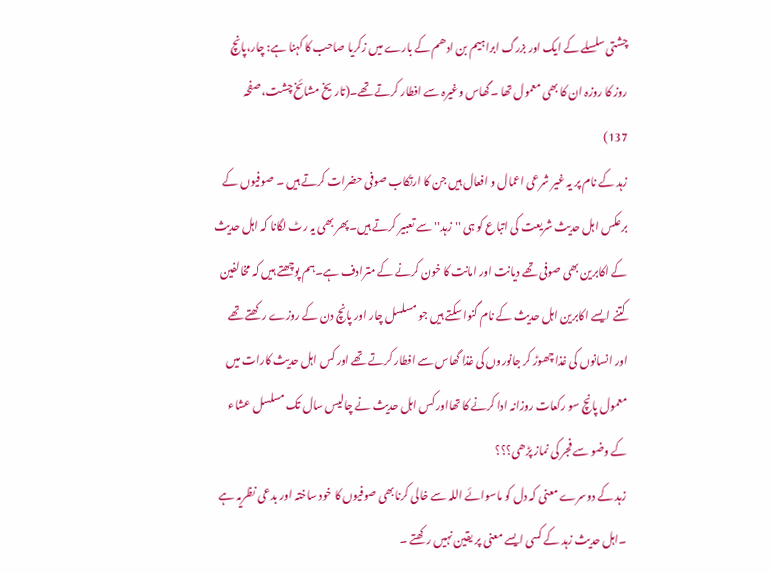چشتی سلسلے کے ایک اور بزرگ ابراہیم بن ادھم کے بارے میں زکریا صاحب کا کہنا ہے: چار،پانچ روز کا روزہ ان کا بھی معمول تھا ۔گھاس وغیرہ سے افطار کرتے تھے۔(تاریخ مشائخ چشت، صفحہ 137)
زہد کے نام پر یہ غیر شرعی اعمال و افعال ہیں جن کا ارتکاب صوفی حضرات کرتے ہیں ۔ صوفیوں کے برعکس اہل حدیث شریعت کی اتباع کو ہی ''زہد'' سے تعبیر کرتے ہیں۔پھر بھی یہ رٹ لگانا کہ اہل حدیث کے اکابرین بھی صوفی تھے دیانت اور امانت کا خون کرنے کے مترادف ہے۔ہم پوچھتے ہیں کہ مخالفین کتنے ایسے اکابرین اہل حدیث کے نام گنوا سکتے ہیں جو مسلسل چار اور پانچ دن کے روزے رکھتے تھے اور انسانوں کی غذا چھوڑ کر جانوروں کی غذا گھاس سے افطار کرتے تھے اور کس اہل حدیث کارات میں معمول پانچ سو رکعات روزانہ ادا کرنے کا تھااور کس اہل حدیث نے چالیس سال تک مسلسل عشاء کے وضو سے فجر کی نماز پڑھی؟؟؟
زہد کے دوسرے معنی کہ دل کو ماسوائے اللہ سے خالی کرنابھی صوفیوں کا خود ساختہ اور بدعی نظریہ ہے ۔اہل حدیث زہد کے کسی ایسے معنی پر یقین نہیں رکھتے ۔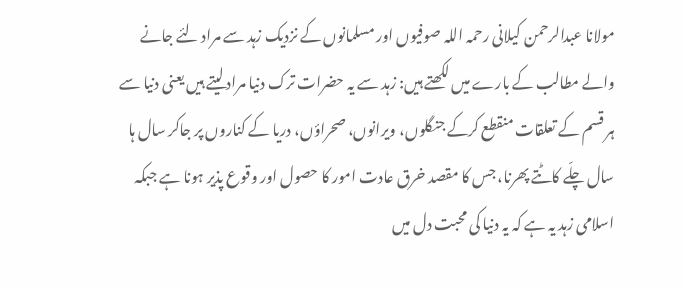مولانا عبدالرحمن کیلانی رحمہ اللہ صوفیوں اور مسلمانوں کے نزدیک زہد سے مراد لئے جانے والے مطالب کے بارے میں لکھتے ہیں: زہد سے یہ حضرات ترک دنیا مراد لیتے ہیں یعنی دنیا سے ہر قسم کے تعلقات منقطع کرکے جنگلوں، ویرانوں، صحراؤں، دریا کے کناروں پر جاکر سال ہا سال چلّے کاٹتے پھرنا، جس کا مقصد خرق عادت امور کا حصول اور وقوع پذیر ہونا ہے جبکہ اسلامی زہد یہ ہے کہ یہ دنیا کی محبت دل میں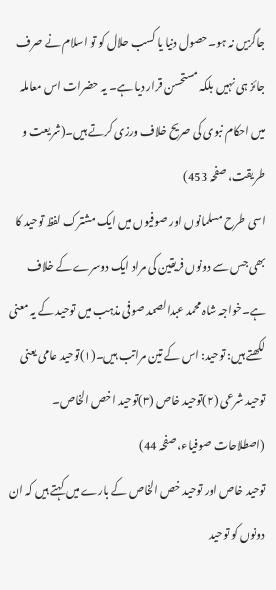جاگزیں نہ ہو۔حصول دنیا یا کسب حلال کو تو اسلام نے صرف جائز ہی نہیں بلکہ مستحسن قرار دیا ہے۔ یہ حضرات اس معاملہ میں احکام نبوی کی صریح خلاف ورزی کرتے ہیں۔(شریعت و طریقت، صفحہ 453)
اسی طرح مسلمانوں اور صوفیوں میں ایک مشترک لفظ توحید کا بھی جس سے دونوں فریقین کی مراد ایک دوسرے کے خلاف ہے۔خواجہ شاہ محمد عبدالصمد صوفی مذہب میں توحید کے یہ معنی لکھتے ہیں: توحید: اس کے تین مراتب ہیں۔(۱)توحید عامی یعنی توحید شرعی (۲)توحید خاص (۳)توحید اخص الخاص۔ (اصطلاحات صوفیاء، صفحہ 44)
توحید خاص اور توحید خص الخاص کے بارے میں کہتے ہیں کہ ان دونوں کو توحید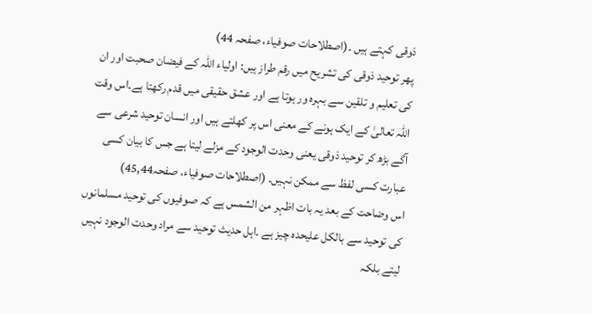ذوقی کہتے ہیں ۔(اصطلاحات صوفیاء، صفحہ 44)
پھر توحید ذوقی کی تشریح میں رقم طراز ہیں: اولیاء اللہ کے فیضان صحبت اور ان کی تعلیم و تلقین سے بہرہ ور ہوتا ہے اور عشق حقیقی میں قدم رکھتا ہے۔اس وقت اللہ تعالیٰ کے ایک ہونے کے معنی اس پر کھلتے ہیں اور انسان توحید شرعی سے آگے بڑھ کر توحید ذوقی یعنی وحدت الوجود کے مزلے لیتا ہے جس کا بیان کسی عبارت کسی لفظ سے ممکن نہیں۔ (اصطلاحات صوفیاء، صفحہ45,44)
اس وضاحت کے بعد یہ بات اظہر من الشمس ہے کہ صوفیوں کی توحید مسلمانوں کی توحید سے بالکل علیحدہ چیز ہے ۔اہل حدیث توحید سے مراد وحدت الوجود نہیں لیتے بلکہ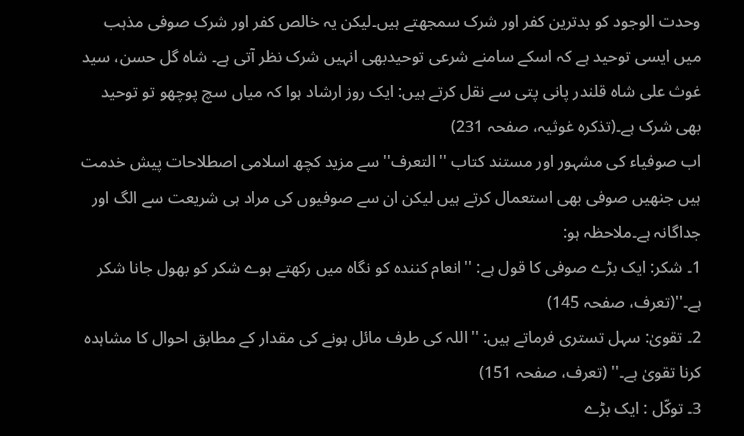وحدت الوجود کو بدترین کفر اور شرک سمجھتے ہیں۔لیکن یہ خالص کفر اور شرک صوفی مذہب میں ایسی توحید ہے کہ اسکے سامنے شرعی توحیدبھی انہیں شرک نظر آتی ہے۔ شاہ گل حسن، سید غوث علی شاہ قلندر پانی پتی سے نقل کرتے ہیں: ایک روز ارشاد ہوا کہ میاں سچ پوچھو تو توحید بھی شرک ہے۔(تذکرہ غوثیہ، صفحہ 231)
اب صوفیاء کی مشہور اور مستند کتاب ''التعرف''سے مزید کچھ اسلامی اصطلاحات پیش خدمت ہیں جنھیں صوفی بھی استعمال کرتے ہیں لیکن ان سے صوفیوں کی مراد ہی شریعت سے الگ اور جداگانہ ہے۔ملاحظہ ہو:
1۔ شکر: ایک بڑے صوفی کا قول ہے: ''انعام کنندہ کو نگاہ میں رکھتے ہوے شکر کو بھول جانا شکر ہے۔''(تعرف، صفحہ 145)
2۔ تقویٰ: سہل تستری فرماتے ہیں: ''اللہ کی طرف مائل ہونے کی مقدار کے مطابق احوال کا مشاہدہ کرنا تقویٰ ہے۔'' (تعرف، صفحہ 151)
3۔ توکّل : ایک بڑے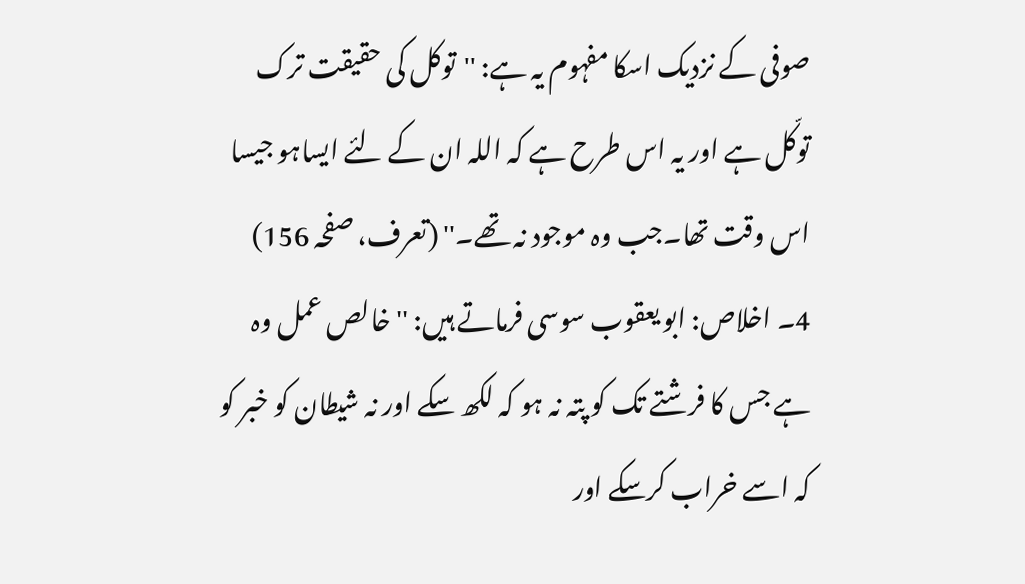صوفی کے نزدیک اسکا مفہوم یہ ہے: ''توکل کی حقیقت ترک توکّل ہے اور یہ اس طرح ہے کہ اللہ ان کے لئے ایساہو جیسا اس وقت تھا۔جب وہ موجود نہ تھے۔'' (تعرف، صفحہ 156)
4۔ اخلاص: ابو یعقوب سوسی فرماتے ہیں: ''خالص عمل وہ ہے جس کا فرشتے تک کو پتہ نہ ہو کہ لکھ سکے اور نہ شیطان کو خبر کو کہ اسے خراب کرسکے اور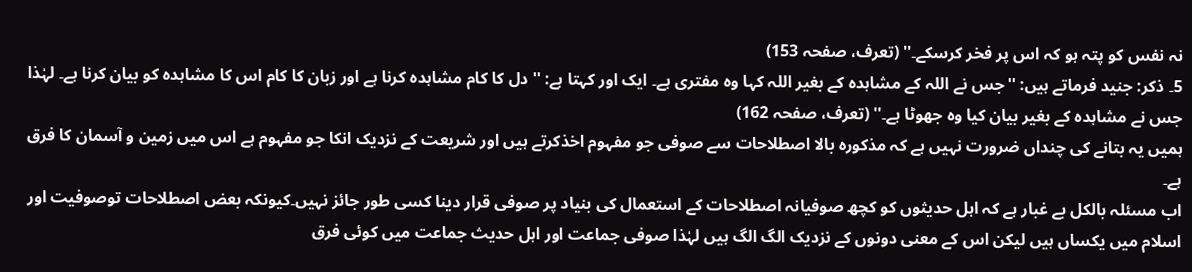نہ نفس کو پتہ ہو کہ اس پر فخر کرسکے۔'' (تعرف، صفحہ 153)
5۔ ذکر: جنید فرماتے ہیں: ''جس نے اللہ کے مشاہدہ کے بغیر اللہ کہا وہ مفتری ہے۔ ایک اور کہتا ہے: '' دل کا کام مشاہدہ کرنا ہے اور زبان کا کام اس کا مشاہدہ کو بیان کرنا ہے۔ لہٰذا جس نے مشاہدہ کے بغیر بیان کیا وہ جھوٹا ہے۔'' (تعرف، صفحہ 162)
ہمیں یہ بتانے کی چنداں ضرورت نہیں ہے کہ مذکورہ بالا اصطلاحات سے صوفی جو مفہوم اخذکرتے ہیں اور شریعت کے نزدیک انکا جو مفہوم ہے اس میں زمین و آسمان کا فرق ہے۔
اب مسئلہ بالکل بے غبار ہے کہ اہل حدیثوں کو کچھ صوفیانہ اصطلاحات کے استعمال کی بنیاد پر صوفی قرار دینا کسی طور جائز نہیں۔کیونکہ بعض اصطلاحات توصوفیت اور اسلام میں یکساں ہیں لیکن اس کے معنی دونوں کے نزدیک الگ الگ ہیں لہٰذا صوفی جماعت اور اہل حدیث جماعت میں کوئی فرق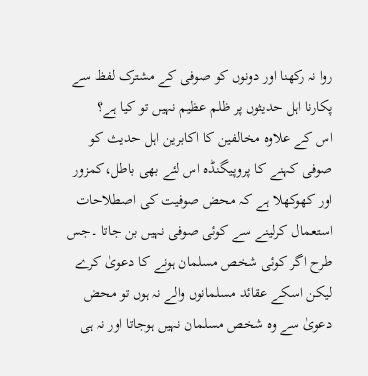روا نہ رکھنا اور دونوں کو صوفی کے مشترک لفظ سے پکارنا اہل حدیثوں پر ظلم عظیم نہیں تو کیا ہے؟
اس کے علاوہ مخالفین کا اکابرین اہل حدیث کو صوفی کہنے کا پروپیگنڈہ اس لئے بھی باطل،کمزور اور کھوکھلا ہے کہ محض صوفیت کی اصطلاحات استعمال کرلینے سے کوئی صوفی نہیں بن جاتا ۔جس طرح اگر کوئی شخص مسلمان ہونے کا دعویٰ کرے لیکن اسکے عقائد مسلمانوں والے نہ ہوں تو محض دعویٰ سے وہ شخص مسلمان نہیں ہوجاتا اور نہ ہی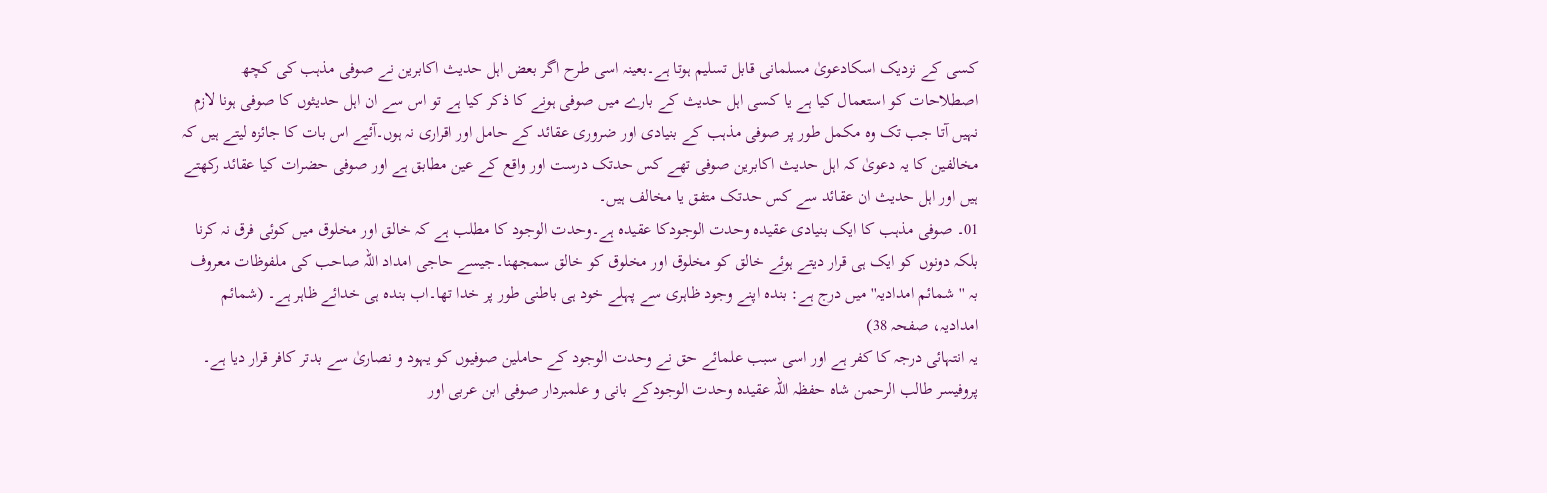کسی کے نزدیک اسکادعویٰ مسلمانی قابل تسلیم ہوتا ہے۔بعینہ اسی طرح اگر بعض اہل حدیث اکابرین نے صوفی مذہب کی کچھ اصطلاحات کو استعمال کیا ہے یا کسی اہل حدیث کے بارے میں صوفی ہونے کا ذکر کیا ہے تو اس سے ان اہل حدیثوں کا صوفی ہونا لازم نہیں آتا جب تک وہ مکمل طور پر صوفی مذہب کے بنیادی اور ضروری عقائد کے حامل اور اقراری نہ ہوں۔آئیے اس بات کا جائزہ لیتے ہیں کہ مخالفین کا یہ دعویٰ کہ اہل حدیث اکابرین صوفی تھے کس حدتک درست اور واقع کے عین مطابق ہے اور صوفی حضرات کیا عقائد رکھتے ہیں اور اہل حدیث ان عقائد سے کس حدتک متفق یا مخالف ہیں۔
01۔ صوفی مذہب کا ایک بنیادی عقیدہ وحدت الوجودکا عقیدہ ہے۔وحدت الوجود کا مطلب ہے کہ خالق اور مخلوق میں کوئی فرق نہ کرنا بلکہ دونوں کو ایک ہی قرار دیتے ہوئے خالق کو مخلوق اور مخلوق کو خالق سمجھنا۔جیسے حاجی امداد اللہ صاحب کی ملفوظات معروف بہ ''شمائم امدادیہ'' میں درج ہے: بندہ اپنے وجود ظاہری سے پہلے خود ہی باطنی طور پر خدا تھا۔اب بندہ ہی خدائے ظاہر ہے۔ (شمائم امدادیہ، صفحہ 38)
یہ انتہائی درجہ کا کفر ہے اور اسی سبب علمائے حق نے وحدت الوجود کے حاملین صوفیوں کو یہود و نصاریٰ سے بدتر کافر قرار دیا ہے۔
پروفیسر طالب الرحمن شاہ حفظہ اللہ عقیدہ وحدت الوجودکے بانی و علمبردار صوفی ابن عربی اور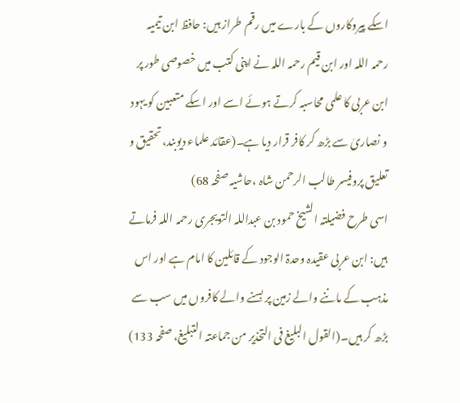اسکے پیروکاروں کے بارے میں رقم طراز ہیں: حافظ ابن تیمیہ رحمہ اللہ اور ابن قیم رحمہ اللہ نے اپنی کتب میں خصوصی طور پر ابن عربی کا علمی محاسبہ کرتے ہوئے اسے اور اسکے متعبین کو یہود و نصاریٰ سے بڑھ کر کافر قرار دیا ہے۔(عقائد علماء دیوبند، تحقیق و تعلیق پروفیسر طالب الرحمن شاہ ،حاشیہ صفحہ 68)
اسی طرح فضیلتہ الشیخ حمود بن عبداللہ التویجری رحمہ اللہ فرماتے ہیں: ابن عربی عقیدہ وحدۃ الوجود کے قائلین کا امام ہے اور اس مذہب کے ماننے والے زمین پر بسنے والے کافروں میں سب سے بڑھ کر ہیں۔(القول البلیغ فی التحذیر من جماعتہ التبلیغ، صفحہ 133)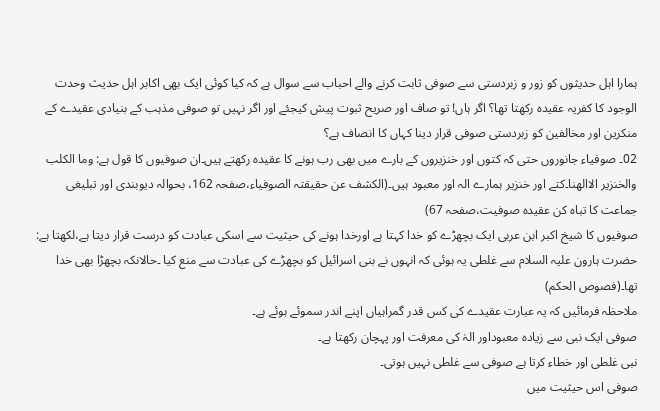ہمارا اہل حدیثوں کو زور و زبردستی سے صوفی ثابت کرنے والے احباب سے سوال ہے کہ کیا کوئی ایک بھی اکابر اہل حدیث وحدت الوجود کا کفریہ عقیدہ رکھتا تھا؟ اگر ہاں! تو صاف اور صریح ثبوت پیش کیجئے اور اگر نہیں تو صوفی مذہب کے بنیادی عقیدے کے منکرین اور مخالفین کو زبردستی صوفی قرار دینا کہاں کا انصاف ہے؟
02۔ صوفیاء جانوروں حتی کہ کتوں اور خنزیروں کے بارے میں بھی رب ہونے کا عقیدہ رکھتے ہیں۔ان صوفیوں کا قول ہے: وما الکلب والخنزیر الاالھنا۔کتے اور خنزیر ہمارے الہ اور معبود ہیں۔(الکشف عن حقیقتہ الصوفیاء،صفحہ 162، بحوالہ دیوبندی اور تبلیغی جماعت کا تباہ کن عقیدہ صوفیت،صفحہ 67)
صوفیوں کا شیخ اکبر ابن عربی ایک بچھڑے کو خدا کہتا ہے اورخدا ہونے کی حیثیت سے اسکی عبادت کو درست قرار دیتا ہے،لکھتا ہے: حضرت ہارون علیہ السلام سے غلطی یہ ہوئی کہ انہوں نے بنی اسرائیل کو بچھڑے کی عبادت سے منع کیا ۔حالانکہ بچھڑا بھی خدا تھا۔(فصوص الحکم)
ملاحظہ فرمائیں کہ یہ عبارت عقیدے کی کس قدر گمراہیاں اپنے اندر سموئے ہوئے ہے۔
صوفی ایک نبی سے زیادہ معبوداور الہٰ کی معرفت اور پہچان رکھتا ہے۔
نبی غلطی اور خطاء کرتا ہے صوفی سے غلطی نہیں ہوتی۔
صوفی اس حیثیت میں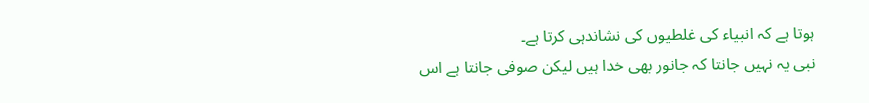ہوتا ہے کہ انبیاء کی غلطیوں کی نشاندہی کرتا ہے۔
نبی یہ نہیں جانتا کہ جانور بھی خدا ہیں لیکن صوفی جانتا ہے اس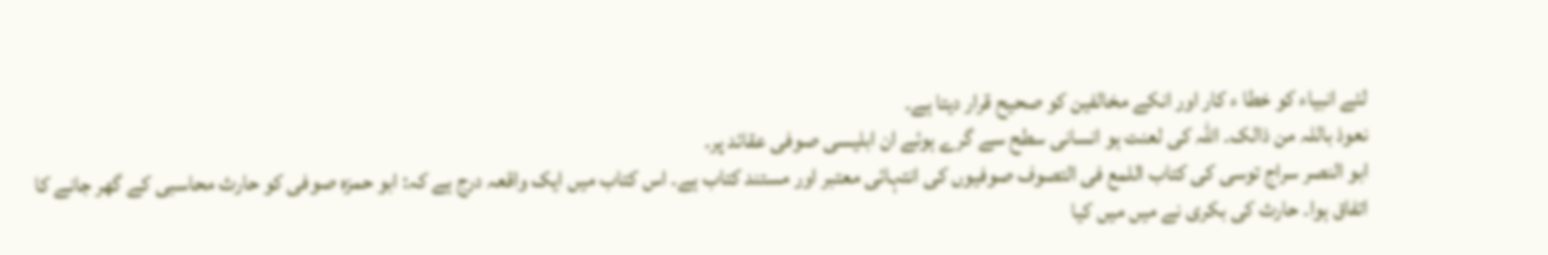لئے انبیاء کو خطا ء کار اور انکے مخالفین کو صحیح قرار دیتا ہے۔
نعوذ باللہ من ذالک۔ اللہ کی لعنت ہو انسانی سطح سے گرے ہوئے ان ابلیسی صوفی عقائد پر۔
ابو النصر سراج توسی کی کتاب اللمع فی التصوف صوفیوں کی انتہائی معتبر اور مستند کتاب ہے۔ اس کتاب میں ایک واقعہ درج ہے کہ: ابو حمزہ صوفی کو حارث محاسبی کے گھر جانے کا اتفاق ہوا۔ حارث کی بکری نے میں میں کیا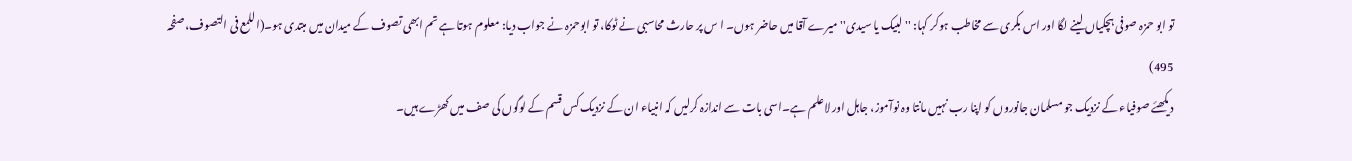تو ابو حمزہ صوفی ہچکیاں لینے لگا اور اس بکری سے مخاطب ہوکر کہا: ''لبیک یا سیدی'' میرے آقا میں حاضر ہوں۔ ا س پر حارث محاسبی نے ٹوکا، تو ابوحمزہ نے جواب دیا: معلوم ہوتا ہے تم ابھی تصوف کے میدان میں مبتدی ہو۔(اللمع فی التصوف، صفحہ 495)
دیکھئے صوفیاء کے نزدیک جو مسلمان جانوروں کو اپنا رب نہیں مانتا وہ نوآموز، جاہل اور لاعلم ہے۔اسی بات سے اندازہ کرلیں کہ انبیاء ان کے نزدیک کس قسم کے لوگوں کی صف میں کھڑے ہیں۔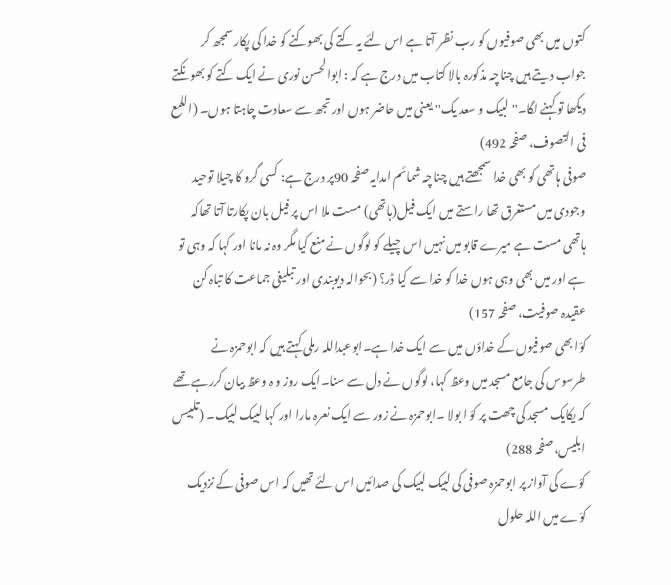کتوں میں بھی صوفیوں کو رب نظر آتا ہے اس لئے یہ کتے کی بھوکنے کو خدا کی پکار سمجھ کر جواب دیتے ہیں چناچہ مذکورہ بالا کتاب میں درج ہے کہ : ابوالحسن نوری نے ایک کتے کو بھونکتے دیکھا تو کہنے لگا۔''لبیک و سعد یک'' یعنی میں حاضر ہوں اور تجھ سے سعادت چاہتا ہوں۔ (اللمع فی التصوف، صفحہ 492)
صوفی ہاتھی کو بھی خدا سمجھتے ہیں چناچہ شمائم امدایہ صفحہ 90پر درج ہے: کسی گرو کا چیلا توحید وجودی میں مستغرق تھا راستے میں ایک فیل(ہاتھی) مست ملا اس پر فیل بان پکارتا آتا تھاکہ ہاتھی مست ہے میرے قابو میں نہیں اس چیلے کو لوگوں نے منع کیا مگر وہ نہ مانا اور کہا کہ وہی تو ہے اور میں بھی وہی ہوں خدا کو خدا سے کیا ڈر؟ (بحوالہ دیوبندی اور تبلیغی جماعت کا تباہ کن عقیدہ صوفیت، صفحہ 157)
کوّا بھی صوفیوں کے خداؤں میں سے ایک خدا ہے۔ابوعبداللہ رملی کہتے ہیں کہ ابوحمزہ نے طرسوس کی جامع مسجد میں وعظ کہا، لوگوں نے دل سے سنا۔ایک روز و ہ وعظ بیان کررہے تھے کہ یکایک مسجد کی چھت پر کوّ ا بولا ۔ابوحمزہ نے زور سے ایک نعرہ مارا اور کہا لبیک لبیک۔ (تلبیس ابلیس،صفحہ 288)
کوّے کی آواز پر ابوحمزہ صوفی کی لبیک لبیک کی صدائیں اس لئے تھیں کہ اس صوفی کے نزدیک کوّے میں اللہ حلول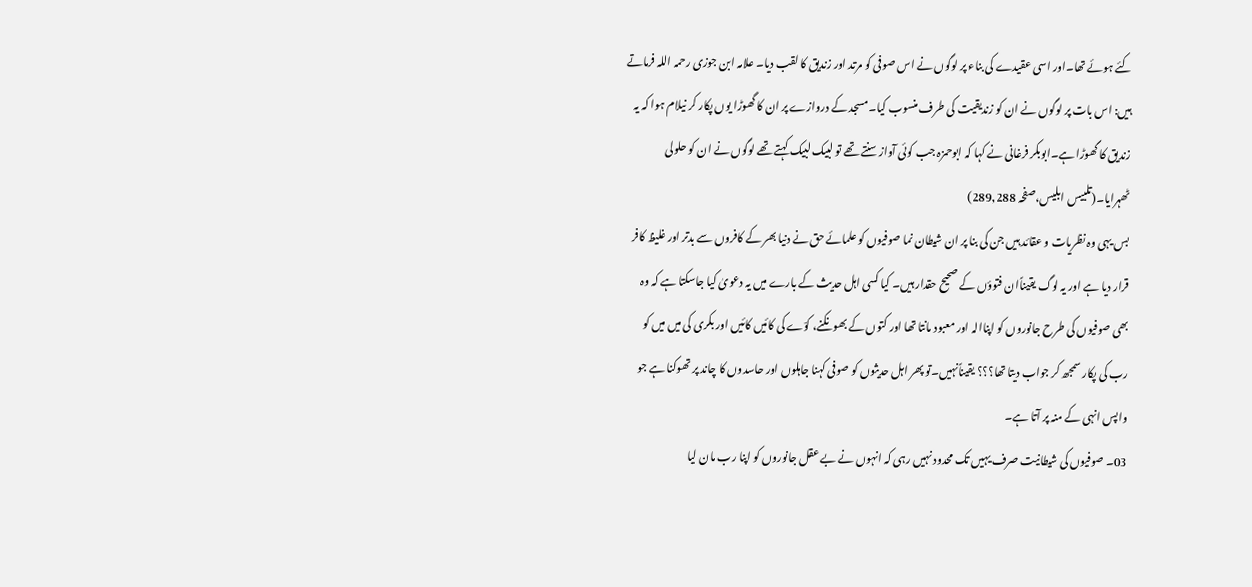کئے ہوئے تھا۔اور اسی عقیدے کی بناء پر لوگوں نے اس صوفی کو مرتد اور زندیق کا لقب دیا۔ علامہ ابن جوزی رحمہ اللہ فرماتے ہیں: اس بات پر لوگوں نے ان کو زندیقیت کی طرف منسوب کیا۔مسجد کے دروازے پر ان کا گھوڑا یوں پکار کر نیلام ہوا کہ یہ زندیق کا گھوڑا ہے۔ابوبکر فرغانی نے کہا کہ ابوحمزہ جب کوئی آواز سنتے تھے تو لبیک لبیک کہتے تھے لوگوں نے ان کو حلولی ٹھہرایا۔(تلبیس ابلیس،صفحہ 289,288)
بس یہی وہ نظریات و عقائد ہیں جن کی بنا پر ان شیطان نما صوفیوں کو علمائے حق نے دنیا بھر کے کافروں سے بدتر اور غلیظ کافر قرار دیا ہے اور یہ لوگ یقیناًان فتوؤں کے صحیح حقدار ہیں۔ کیا کسی اہل حدیث کے بارے میں یہ دعویٰ کیا جاسکتا ہے کہ وہ بھی صوفیوں کی طرح جانوروں کو اپناالہ اور معبود مانتا تھا اور کتوں کے بھونکنے، کوّے کی کائیں کائیں اور بکری کی میں میں کو رب کی پکار سمجھ کر جواب دیتا تھا؟؟؟ یقیناًنہیں۔تو پھر اہل حدیثوں کو صوفی کہنا جاہلوں اور حاسدوں کا چاند پر تھوکنا ہے جو واپس انہی کے منہ پر آتا ہے۔
03۔ صوفیوں کی شیطانیت صرف یہیں تک محدود نہیں رہی کہ انہوں نے بے عقل جانوروں کو اپنا رب مان لیا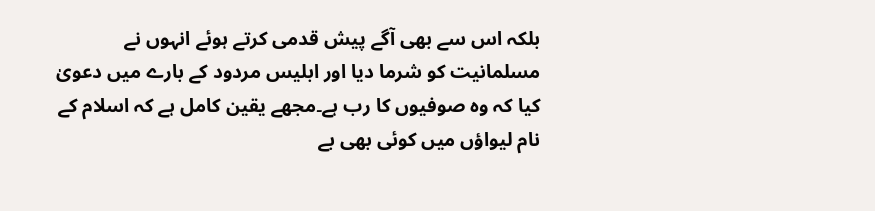بلکہ اس سے بھی آگے پیش قدمی کرتے ہوئے انہوں نے مسلمانیت کو شرما دیا اور ابلیس مردود کے بارے میں دعویٰ کیا کہ وہ صوفیوں کا رب ہے۔مجھے یقین کامل ہے کہ اسلام کے نام لیواؤں میں کوئی بھی بے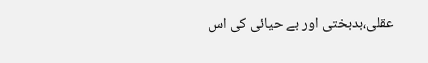عقلی،بدبختی اور بے حیائی کی اس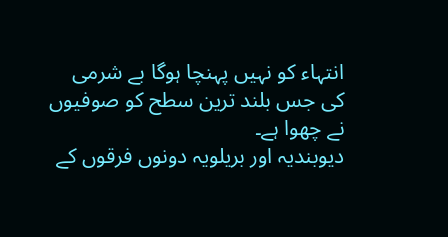انتہاء کو نہیں پہنچا ہوگا بے شرمی کی جس بلند ترین سطح کو صوفیوں نے چھوا ہے۔
دیوبندیہ اور بریلویہ دونوں فرقوں کے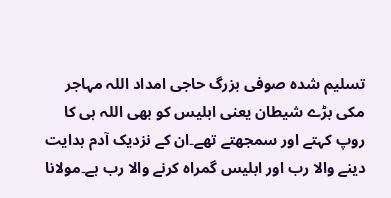تسلیم شدہ صوفی بزرگ حاجی امداد اللہ مہاجر مکی بڑے شیطان یعنی ابلیس کو بھی اللہ ہی کا روپ کہتے اور سمجھتے تھے۔ان کے نزدیک آدم ہدایت دینے والا رب اور ابلیس گمراہ کرنے والا رب ہے۔مولانا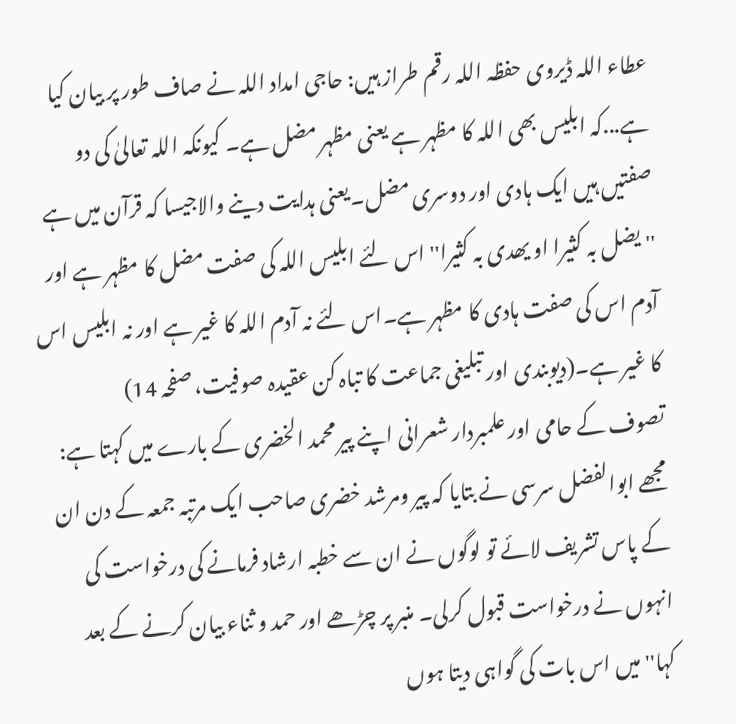عطاء اللہ ڈیروی حفظہ اللہ رقم طراز ہیں: حاجی امداد اللہ نے صاف طور پر بیان کیا ہے...کہ ابلیس بھی اللہ کا مظہر ہے یعنی مظہر مضل ہے۔ کیونکہ اللہ تعالیٰ کی دو صفتیں ہیں ایک ہادی اور دوسری مضل۔یعنی ہدایت دینے والاجیسا کہ قرآن میں ہے ''یضل بہ کثیرا او یھدی بہ کثیرا'' اس لئے ابلیس اللہ کی صفت مضل کا مظہر ہے اور آدم اس کی صفت ہادی کا مظہر ہے۔اس لئے نہ آدم اللہ کا غیر ہے اور نہ ابلیس اس کا غیر ہے۔(دیوبندی اور تبلیغی جماعت کا تباہ کن عقیدہ صوفیت، صفحہ 14)
تصوف کے حامی اور علمبردار شعرانی اپنے پیر محمد الخضری کے بارے میں کہتا ہے: مجھے ابوالفضل سرسی نے بتایا کہ پیر ومرشد خضری صاحب ایک مرتبہ جمعہ کے دن ان کے پاس تشریف لائے تو لوگوں نے ان سے خطبہ ارشاد فرمانے کی درخواست کی انہوں نے درخواست قبول کرلی۔ منبر پر چڑھے اور حمد و ثناء بیان کرنے کے بعد کہا''میں اس بات کی گواہی دیتا ہوں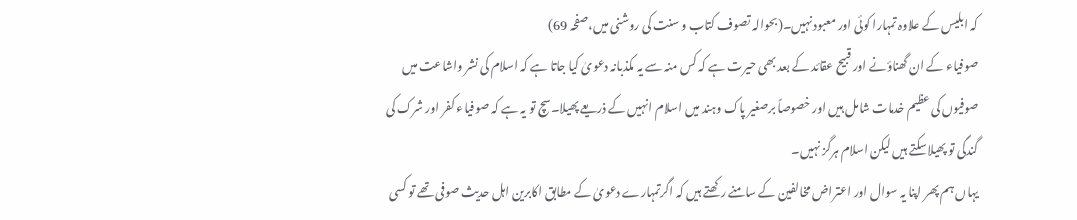کہ ابلیس کے علاوہ تمہارا کوئی اور معبود نہیں۔(بحوالہ تصوف کتاب و سنت کی روشنی میں،صفحہ 69)
صوفیاء کے ان گھناؤنے اور قبیح عقائد کے بعد بھی حیرت ہے کہ کس منہ سے یہ مکذبانہ دعویٰ کیا جاتا ہے کہ اسلام کی نشر واشاعت میں صوفیوں کی عظیم خدمات شامل ہیں اور خصوصاً برصغیر پاک وہند میں اسلام انہیں کے ذریعے پھیلا۔سچ تو یہ ہے کہ صوفیاء کفر اور شرک کی گندگی تو پھیلاسکتے ہیں لیکن اسلام ہرگز نہیں۔
یہاں ہم پھر اپنا یہ سوال اور اعتراض مخالفین کے سامنے رکھتے ہیں کہ اگرتمہارے دعویٰ کے مطابق اکابرین اہل حدیث صوفی تھے تو کسی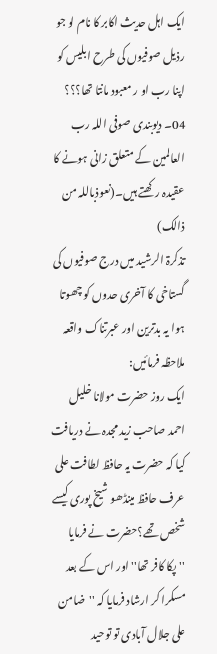ایک اہل حدیث اکابر کا نام لو جو رذیل صوفیوں کی طرح ابلیس کو اپنا رب او ر معبود مانتا تھا؟؟؟
04۔ دیوبندی صوفی اللہ رب العالمین کے متعلق زانی ہونے کا عقیدہ رکھتے ہیں۔(نعوذباللہ من ذالک)
تذکرۃ الرشید میں درج صوفیوں کی گستاخی کا آخری حدوں کو چھوتا ہوا یہ بدترین اور عبرتناک واقعہ ملاحظہ فرمائیں:
ایک روز حضرت مولانا خلیل احمد صاحب زید مجدہ نے دریافت کیا کہ حضرت یہ حافظ لطافت علی عرف حافظ مینڈھو شیخ پوری کیسے شخص تھے؟حضرت نے فرمایا ''پکا کافر تھا'' اور اس کے بعد مسکرا کر ارشاد فرمایا کہ ''ضامن علی جلال آبادی تو توحید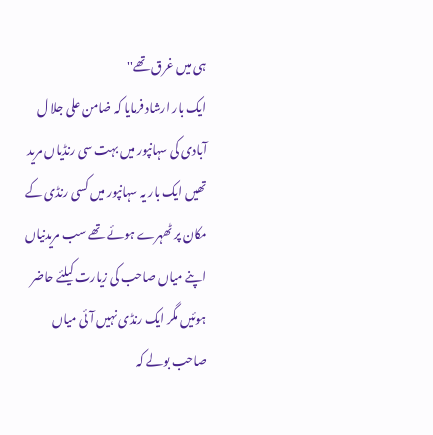ہی میں غرق تھے''
ایک بار ارشاد فرمایا کہ ضامن علی جلا ل آبادی کی سہانپور میں بہت سی رنڈیاں مرید تھیں ایک بار یہ سہانپور میں کسی رنڈی کے مکان پر ٹھہرے ہوئے تھے سب مریدنیاں اپنے میاں صاحب کی زیارت کیلئے حاضر ہوئیں مگر ایک رنڈی نہیں آئی میاں صاحب بولے کہ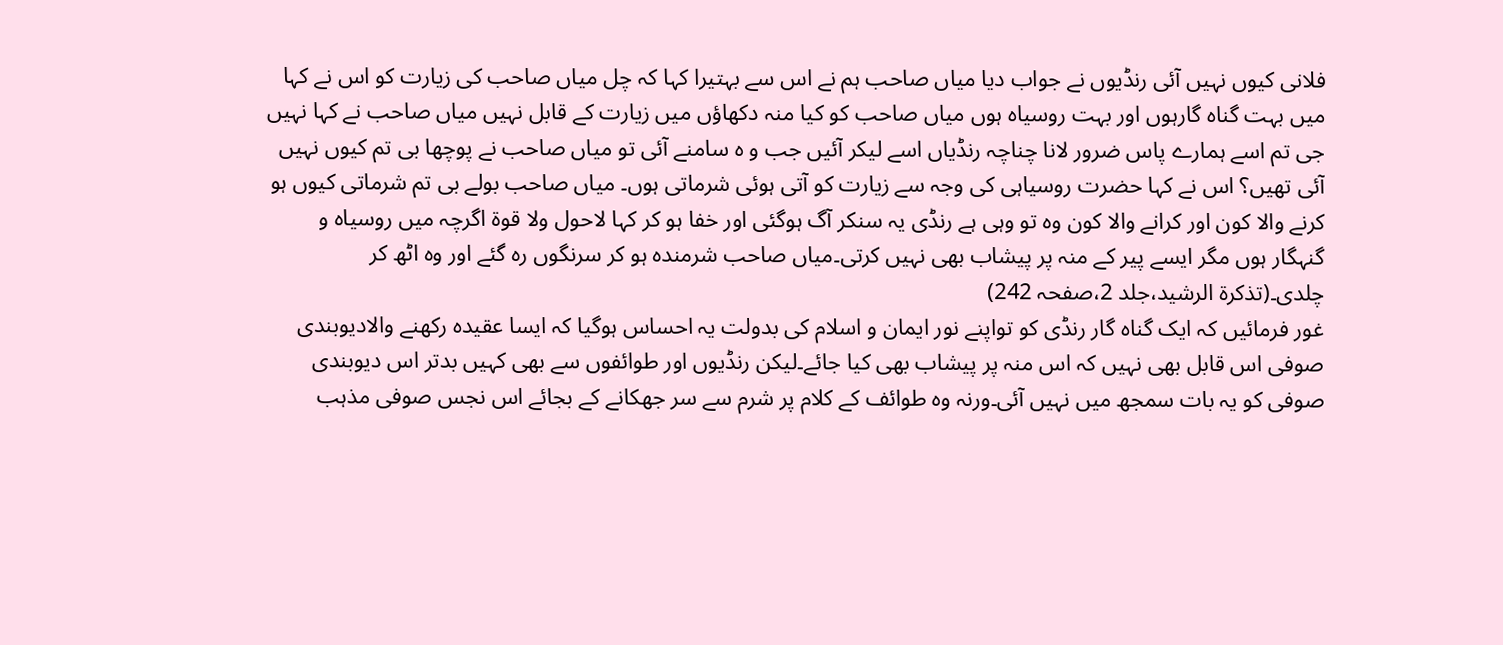فلانی کیوں نہیں آئی رنڈیوں نے جواب دیا میاں صاحب ہم نے اس سے بہتیرا کہا کہ چل میاں صاحب کی زیارت کو اس نے کہا میں بہت گناہ گارہوں اور بہت روسیاہ ہوں میاں صاحب کو کیا منہ دکھاؤں میں زیارت کے قابل نہیں میاں صاحب نے کہا نہیں جی تم اسے ہمارے پاس ضرور لانا چناچہ رنڈیاں اسے لیکر آئیں جب و ہ سامنے آئی تو میاں صاحب نے پوچھا بی تم کیوں نہیں آئی تھیں؟ اس نے کہا حضرت روسیاہی کی وجہ سے زیارت کو آتی ہوئی شرماتی ہوں۔ میاں صاحب بولے بی تم شرماتی کیوں ہو کرنے والا کون اور کرانے والا کون وہ تو وہی ہے رنڈی یہ سنکر آگ ہوگئی اور خفا ہو کر کہا لاحول ولا قوۃ اگرچہ میں روسیاہ و گنہگار ہوں مگر ایسے پیر کے منہ پر پیشاب بھی نہیں کرتی۔میاں صاحب شرمندہ ہو کر سرنگوں رہ گئے اور وہ اٹھ کر چلدی۔(تذکرۃ الرشید،جلد 2،صفحہ 242)
غور فرمائیں کہ ایک گناہ گار رنڈی کو تواپنے نور ایمان و اسلام کی بدولت یہ احساس ہوگیا کہ ایسا عقیدہ رکھنے والادیوبندی صوفی اس قابل بھی نہیں کہ اس منہ پر پیشاب بھی کیا جائے۔لیکن رنڈیوں اور طوائفوں سے بھی کہیں بدتر اس دیوبندی صوفی کو یہ بات سمجھ میں نہیں آئی۔ورنہ وہ طوائف کے کلام پر شرم سے سر جھکانے کے بجائے اس نجس صوفی مذہب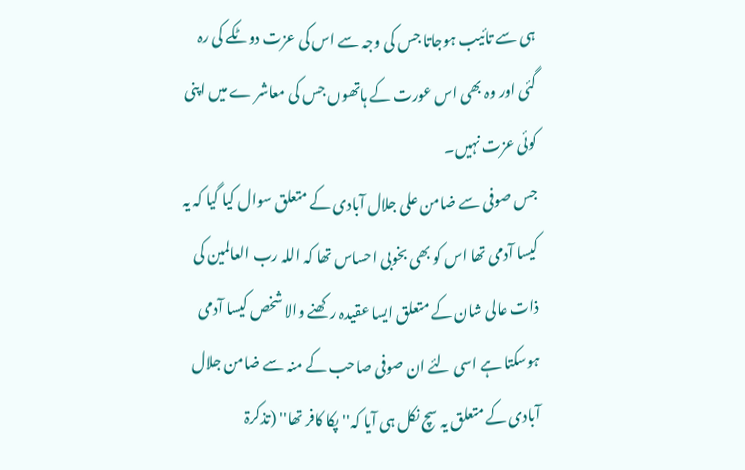ہی سے تائیب ہوجاتا جس کی وجہ سے اس کی عزت دوٹکے کی رہ گئی اور وہ بھی اس عورت کے ہاتھوں جس کی معاشر ے میں اپنی کوئی عزت نہیں۔
جس صوفی سے ضامن علی جلال آبادی کے متعلق سوال کیا گیا کہ یہ کیسا آدمی تھا اس کو بھی بخوبی احساس تھا کہ اللہ رب العالمین کی ذات عالی شان کے متعلق ایسا عقیدہ رکھنے والا شخص کیسا آدمی ہوسکتا ہے اسی لئے ان صوفی صاحب کے منہ سے ضامن جلال آبادی کے متعلق یہ سچ نکل ہی آیا کہ''پکا کافر تھا'' (تذکرۃ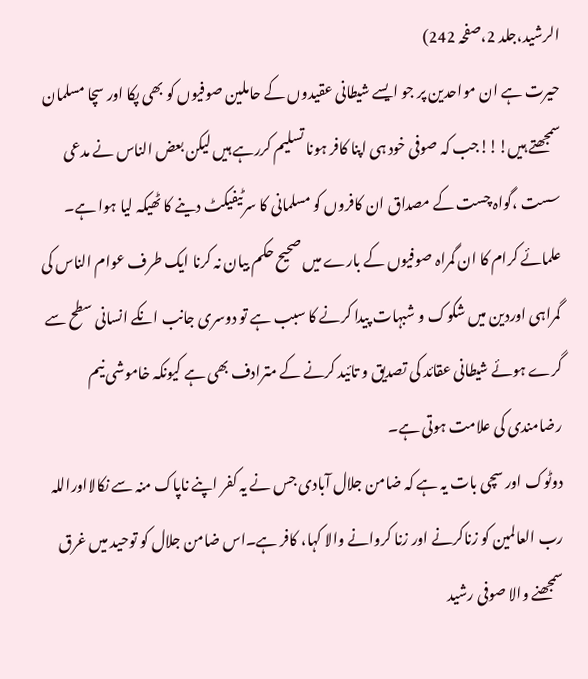الرشید،جلد 2،صفحہ 242)
حیرت ہے ان مواحدین پر جو ایسے شیطانی عقیدوں کے حاملین صوفیوں کو بھی پکا اور سچا مسلمان سمجھتے ہیں!!!جب کہ صوفی خود ہی اپنا کافر ہونا تسلیم کررہے ہیں لیکن بعض الناس نے مدعی سست ،گواہ چست کے مصداق ان کافروں کو مسلمانی کا سرٹیفیکٹ دینے کا ٹھیکہ لیا ہوا ہے۔ علمائے کرام کا ان گمراہ صوفیوں کے بارے میں صحیح حکم بیان نہ کرنا ایک طرف عوام الناس کی گمراہی اوردین میں شکوک و شبہات پیدا کرنے کا سبب ہے تو دوسری جانب انکے انسانی سطح سے گرے ہوئے شیطانی عقائد کی تصدیق و تائید کرنے کے مترادف بھی ہے کیونکہ خاموشی نیم رضامندی کی علامت ہوتی ہے۔
دوٹوک اور سچی بات یہ ہے کہ ضامن جلال آبادی جس نے یہ کفر اپنے ناپاک منہ سے نکالااوراللہ رب العالمین کو زناکرنے اور زنا کروانے والا کہا، کافر ہے۔اس ضامن جلال کو توحید میں غرق سمجھنے والا صوفی رشید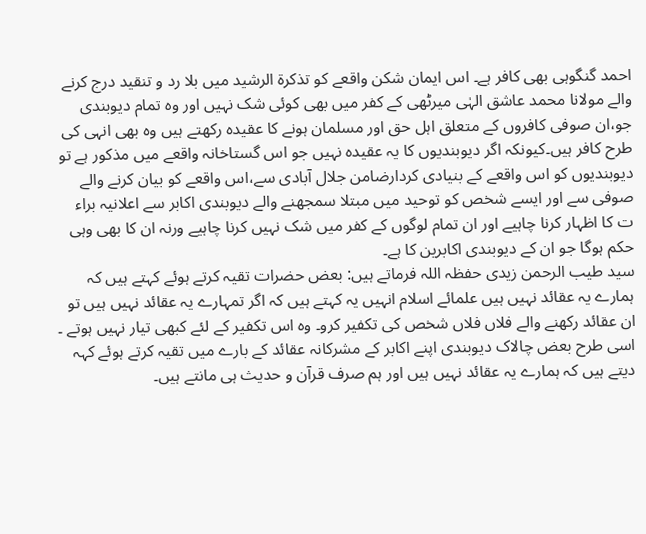احمد گنگوہی بھی کافر ہے۔ اس ایمان شکن واقعے کو تذکرۃ الرشید میں بلا رد و تنقید درج کرنے والے مولانا محمد عاشق الہٰی میرٹھی کے کفر میں بھی کوئی شک نہیں اور وہ تمام دیوبندی جو،ان صوفی کافروں کے متعلق اہل حق اور مسلمان ہونے کا عقیدہ رکھتے ہیں وہ بھی انہی کی طرح کافر ہیں۔کیونکہ اگر دیوبندیوں کا یہ عقیدہ نہیں جو اس گستاخانہ واقعے میں مذکور ہے تو دیوبندیوں کو اس واقعے کے بنیادی کردارضامن جلال آبادی سے،اس واقعے کو بیان کرنے والے صوفی سے اور ایسے شخص کو توحید میں مبتلا سمجھنے والے دیوبندی اکابر سے اعلانیہ براء ت کا اظہار کرنا چاہیے اور ان تمام لوگوں کے کفر میں شک نہیں کرنا چاہیے ورنہ ان کا بھی وہی حکم ہوگا جو ان کے دیوبندی اکابرین کا ہے۔
سید طیب الرحمن زیدی حفظہ اللہ فرماتے ہیں: بعض حضرات تقیہ کرتے ہوئے کہتے ہیں کہ ہمارے یہ عقائد نہیں ہیں علمائے اسلام انہیں یہ کہتے ہیں کہ اگر تمہارے یہ عقائد نہیں ہیں تو ان عقائد رکھنے والے فلاں فلاں شخص کی تکفیر کرو۔ وہ اس تکفیر کے لئے کبھی تیار نہیں ہوتے ۔ اسی طرح بعض چالاک دیوبندی اپنے اکابر کے مشرکانہ عقائد کے بارے میں تقیہ کرتے ہوئے کہہ دیتے ہیں کہ ہمارے یہ عقائد نہیں ہیں اور ہم صرف قرآن و حدیث ہی مانتے ہیں۔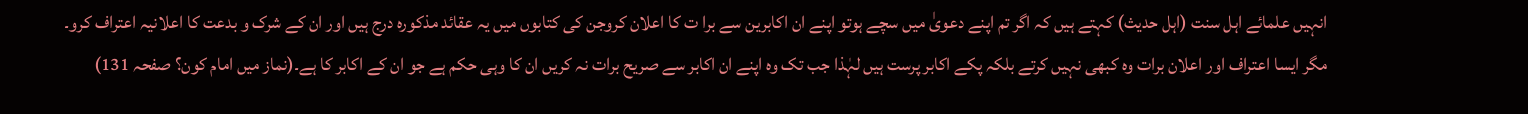انہیں علمائے اہل سنت (اہل حدیث) کہتے ہیں کہ اگر تم اپنے دعویٰ میں سچے ہوتو اپنے ان اکابرین سے برا ت کا اعلان کروجن کی کتابوں میں یہ عقائد مذکورہ درج ہیں اور ان کے شرک و بدعت کا اعلانیہ اعتراف کرو۔ مگر ایسا اعتراف اور اعلان برات وہ کبھی نہیں کرتے بلکہ پکے اکابر پرست ہیں لہٰذا جب تک وہ اپنے ان اکابر سے صریح برات نہ کریں ان کا وہی حکم ہے جو ان کے اکابر کا ہے۔(نماز میں امام کون؟ صفحہ 131)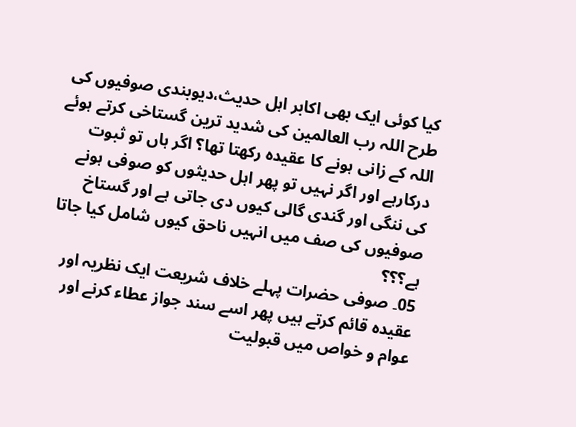کیا کوئی ایک بھی اکابر اہل حدیث،دیوبندی صوفیوں کی طرح اللہ رب العالمین کی شدید ترین گستاخی کرتے ہوئے اللہ کے زانی ہونے کا عقیدہ رکھتا تھا؟ اگر ہاں تو ثبوت درکارہے اور اگر نہیں تو پھر اہل حدیثوں کو صوفی ہونے کی ننگی اور گندی گالی کیوں دی جاتی ہے اور گستاخ صوفیوں کی صف میں انہیں ناحق کیوں شامل کیا جاتا ہے؟؟؟
05۔ صوفی حضرات پہلے خلاف شریعت ایک نظریہ اور عقیدہ قائم کرتے ہیں پھر اسے سند جواز عطاء کرنے اور عوام و خواص میں قبولیت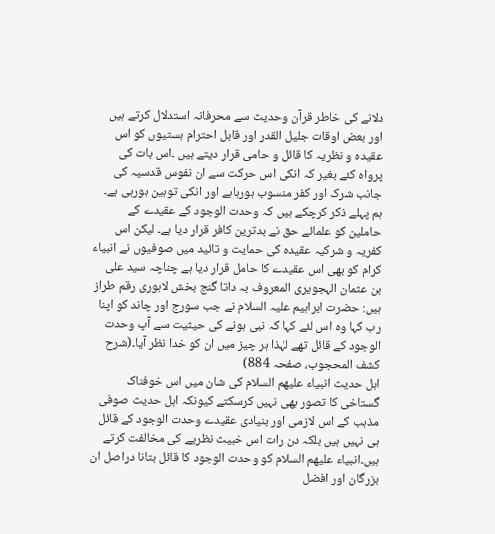دلانے کی خاطر قرآن وحدیث سے محرفانہ استدلال کرتے ہیں اور بعض اوقات جلیل القدر اور قابل احترام ہستیوں کو اس عقیدہ و نظریہ کا قائل و حامی قرار دیتے ہیں ۔اس بات کی پرواہ کئے بغیر کہ انکی اس حرکت سے ان نفوس قدسیہ کی جانب شرک اور کفر منسوب ہورہاہے اور انکی توہین ہورہی ہے۔
ہم پہلے ذکر کرچکے ہیں کہ وحدت الوجود کے عقیدے کے حاملین کو علمائے حق نے بدترین کافر قرار دیا ہے۔ لیکن اس کفریہ و شرکیہ عقیدہ کی حمایت و تائید میں صوفیوں نے انبیاء کرام کو بھی اس عقیدے کا حامل قرار دیا ہے چناچہ سید علی بن عثمان الہجویری المعروف بہ داتا گنج بخش لاہوری رقم طراز ہیں: حضرت ابراہیم علیہ السلام نے جب سورج اور چاند کو اپنا رب کہا وہ اس لئے کہا کہ نبی ہونے کی حیثیت سے آپ وحدت الوجود کے قائل تھے لہٰذا ہر چیز میں ان کو خدا نظر آیا۔(شرح کشف المحجوب، صفحہ 884)
اہل حدیث انبیاء علیھم السلام کی شان میں اس خوفناک گستاخی کا تصور بھی نہیں کرسکتے کیونکہ اہل حدیث صوفی مذہب کے اس لازمی اور بنیادی عقیدے وحدت الوجود کے قائل ہی نہیں ہیں بلکہ دن رات اس خبیث نظریے کی مخالفت کرتے ہیں۔انبیاء علیھم السلام کو وحدت الوجود کا قائل بتانا دراصل ان بزرگان اور افضل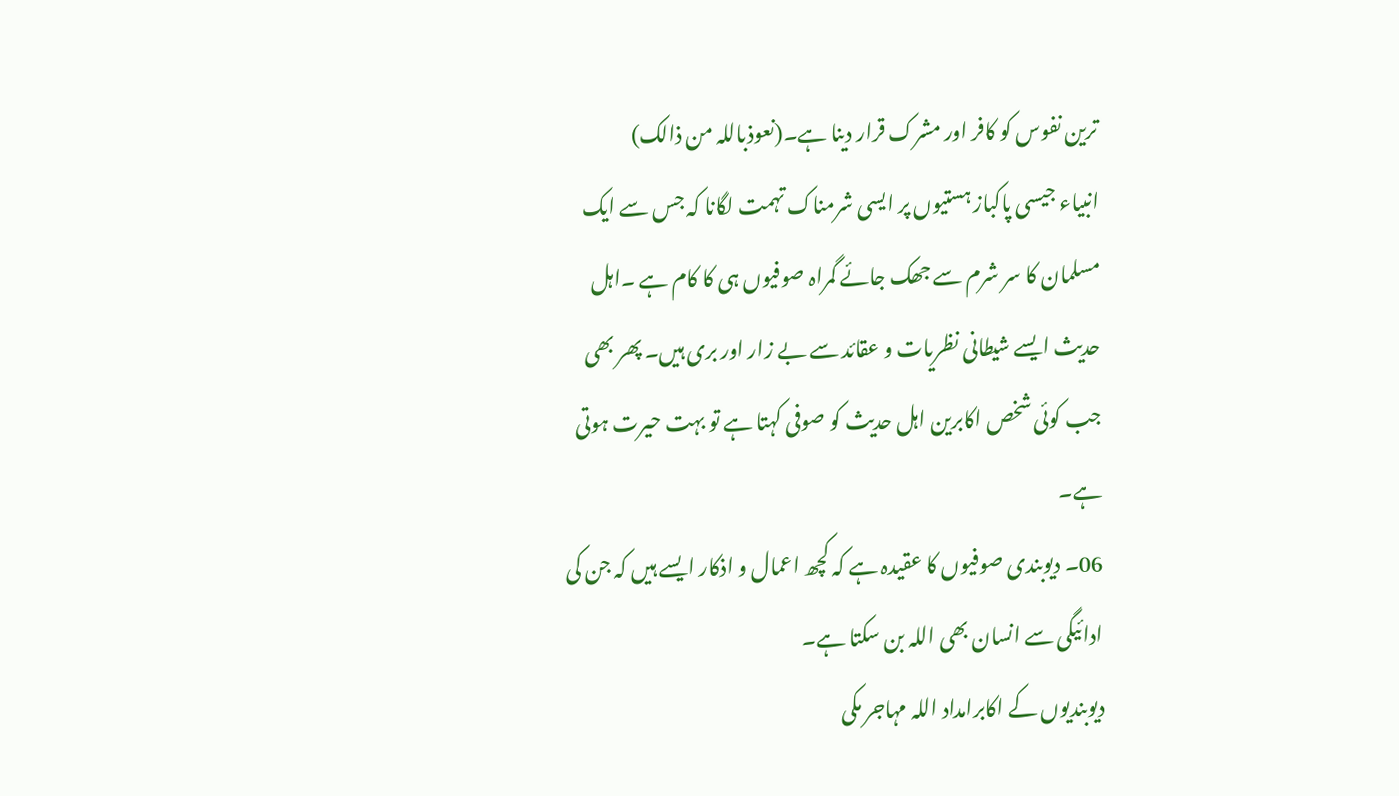ترین نفوس کو کافر اور مشرک قرار دینا ہے۔(نعوذباللہ من ذالک)
انبیاء جیسی پاکباز ہستیوں پر ایسی شرمناک تہمت لگانا کہ جس سے ایک مسلمان کا سر شرم سے جھک جائے گمراہ صوفیوں ہی کا کام ہے ۔اہل حدیث ایسے شیطانی نظریات و عقائد سے بے زار اور بری ہیں۔ پھر بھی جب کوئی شخص اکابرین اہل حدیث کو صوفی کہتا ہے تو بہت حیرت ہوتی ہے۔
06۔ دیوبندی صوفیوں کا عقیدہ ہے کہ کچھ اعمال و اذکار ایسے ہیں کہ جن کی ادائیگی سے انسان بھی اللہ بن سکتا ہے۔
دیوبندیوں کے اکابرامداد اللہ مہاجر مکی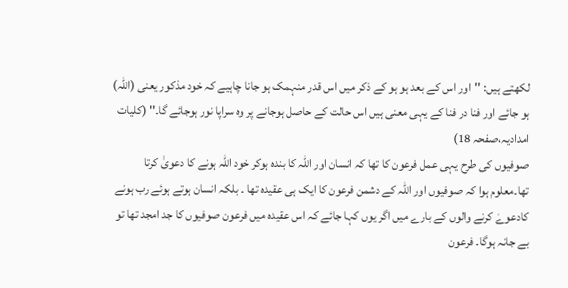لکھتے ہیں: ''اور اس کے بعد ہو ہو کے ذکر میں اس قدر منہمک ہو جانا چاہیے کہ خود مذکور یعنی (اللہ) ہو جائے اور فنا در فنا کے یہی معنی ہیں اس حالت کے حاصل ہوجانے پر وہ سراپا نور ہوجائے گا۔'' (کلیات امدادیہ،صفحہ 18)
صوفیوں کی طرح یہی عمل فرعون کا تھا کہ انسان اور اللہ کا بندہ ہوکر خود اللہ ہونے کا دعویٰ کرتا تھا۔معلوم ہوا کہ صوفیوں اور اللہ کے دشمن فرعون کا ایک ہی عقیدہ تھا ۔ بلکہ انسان ہوتے ہوئے رب ہونے کادعوےٰ کرنے والوں کے بارے میں اگر یوں کہا جائے کہ اس عقیدہ میں فرعون صوفیوں کا جد امجد تھا تو بے جانہ ہوگا۔ فرعون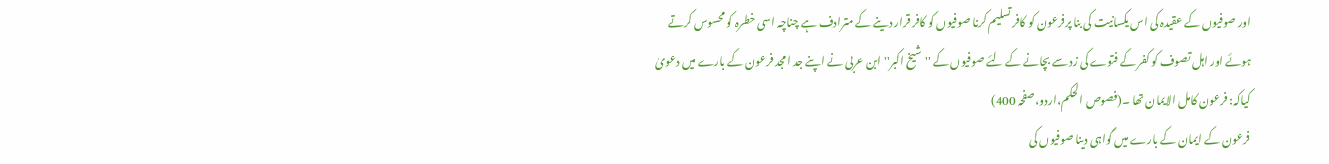اور صوفیوں کے عقیدہ کی اس یکسانیت کی بنا پرفرعون کو کافر تسلیم کرنا صوفیوں کو کافر قرار دینے کے مترادف ہے چناچہ اسی خطرہ کو محسوس کرتے ہوئے اور اہل تصوف کو کفر کے فتوے کی زد سے بچانے کے لئے صوفیوں کے ''شیخ اکبر'' ابن عربی نے اپنے جد امجد فرعون کے بارے میں دعویٰ کیاکہ: فرعون کامل الایمان تھا ۔(فصوص الحکم،اردو،صفحہ 400)
فرعون کے ایمان کے بارے میں گواہی دینا صوفیوں کی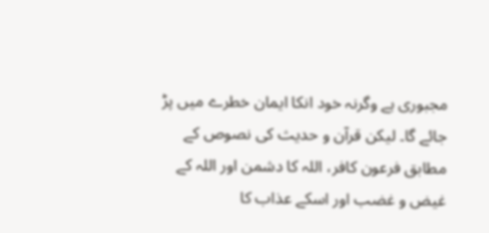مجبوری ہے وگرنہ خود انکا ایمان خطرے میں پڑ جائے گا۔ لیکن قرآن و حدیث کی نصوص کے مطابق فرعون کافر، اللہ کا دشمن اور اللہ کے غیض و غضب اور اسکے عذاب کا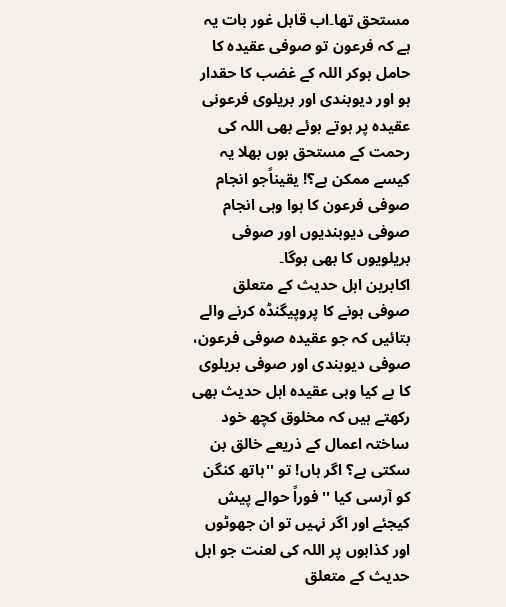مستحق تھا۔اب قابل غور بات یہ ہے کہ فرعون تو صوفی عقیدہ کا حامل ہوکر اللہ کے غضب کا حقدار ہو اور دیوبندی اور بریلوی فرعونی عقیدہ پر ہوتے ہوئے بھی اللہ کی رحمت کے مستحق ہوں بھلا یہ کیسے ممکن ہے؟! یقیناًجو انجام صوفی فرعون کا ہوا وہی انجام صوفی دیوبندیوں اور صوفی بریلویوں کا بھی ہوگا۔
اکابرین اہل حدیث کے متعلق صوفی ہونے کا پروپیگنڈہ کرنے والے بتائیں کہ جو عقیدہ صوفی فرعون، صوفی دیوبندی اور صوفی بریلوی کا ہے کیا وہی عقیدہ اہل حدیث بھی رکھتے ہیں کہ مخلوق کچھ خود ساختہ اعمال کے ذریعے خالق بن سکتی ہے؟ اگر ہاں! تو ''ہاتھ کنگن کو آرسی کیا '' فوراً حوالے پیش کیجئے اور اگر نہیں تو ان جھوٹوں اور کذابوں پر اللہ کی لعنت جو اہل حدیث کے متعلق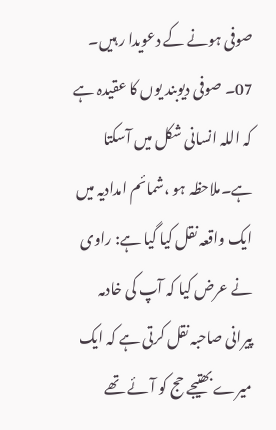صوفی ہونے کے دعویدا ر ہیں۔
07۔ صوفی دیوبند یوں کا عقیدہ ہے کہ اللہ انسانی شکل میں آسکتا ہے۔ملاحظہ ہو ،شمائم امدادیہ میں ایک واقعہ نقل کیا گیا ہے: راوی نے عرض کیا کہ آپ کی خادمہ پیرانی صاحبہ نقل کرتی ہے کہ ایک میرے بھتیجے حج کو آئے تھے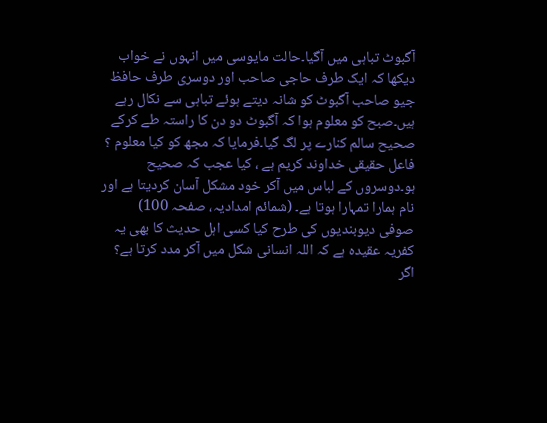آگبوٹ تباہی میں آگیا۔حالت مایوسی میں انہوں نے خواب دیکھا کہ ایک طرف حاجی صاحب اور دوسری طرف حافظ جیو صاحب آگبوٹ کو شانہ دیتے ہوئے تباہی سے نکال رہے ہیں۔صبح کو معلوم ہوا کہ آگبوٹ دو دن کا راستہ طے کرکے صحیح سالم کنارے پر لگ گیا۔فرمایا کہ مجھ کو کیا معلوم ؟ فاعل حقیقی خداوند کریم ہے ، کیا عجب کہ صحیح ہو۔دوسروں کے لباس میں آکر خود مشکل آسان کردیتا ہے اور نام ہمارا تمہارا ہوتا ہے۔ (شمائم امدادیہ، صفحہ 100)
صوفی دیوبندیوں کی طرح کیا کسی اہل حدیث کا بھی یہ کفریہ عقیدہ ہے کہ اللہ انسانی شکل میں آکر مدد کرتا ہے؟ اگر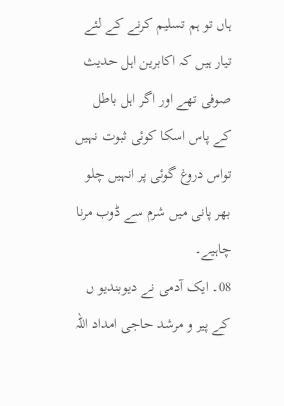ہاں تو ہم تسلیم کرنے کے لئے تیار ہیں کہ اکابرین اہل حدیث صوفی تھے اور اگر اہل باطل کے پاس اسکا کوئی ثبوت نہیں تواس دروغ گوئی پر انہیں چلو بھر پانی میں شرم سے ڈوب مرنا چاہیے۔
08۔ ایک آدمی نے دیوبندیو ں کے پیر و مرشد حاجی امداد اللہ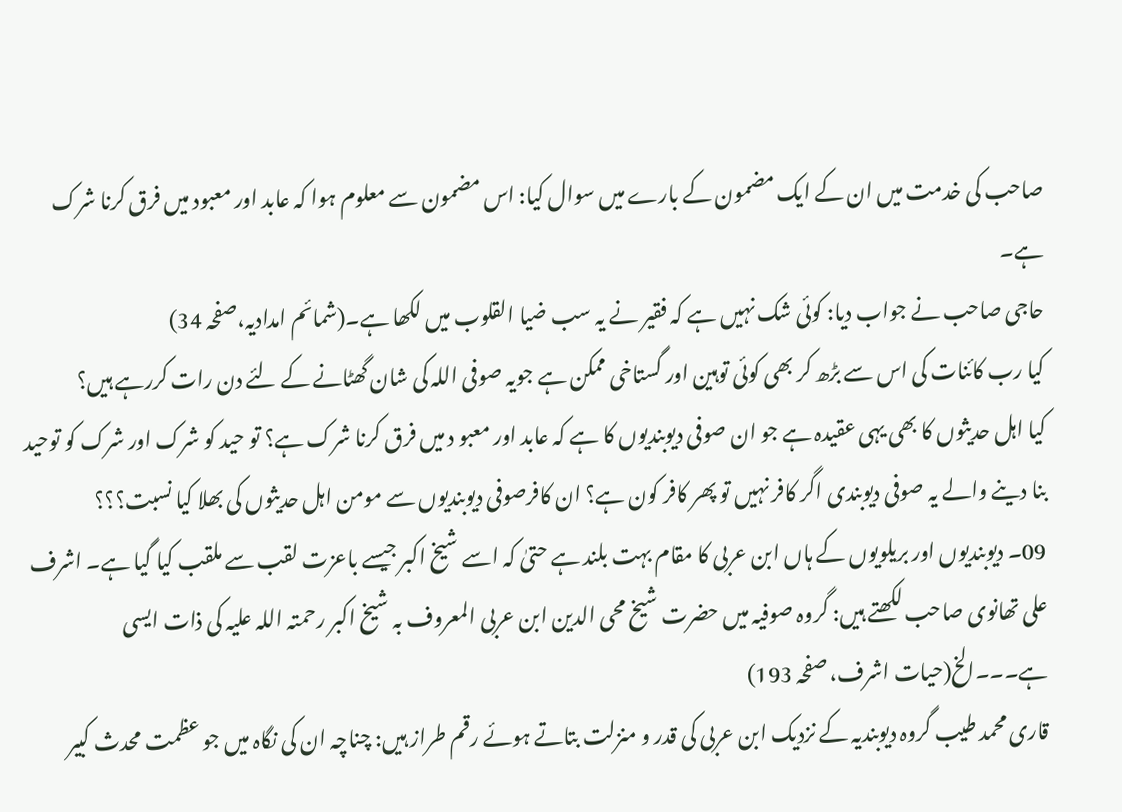صاحب کی خدمت میں ان کے ایک مضمون کے بارے میں سوال کیا: اس مضمون سے معلوم ہوا کہ عابد اور معبود میں فرق کرنا شرک ہے۔
حاجی صاحب نے جواب دیا: کوئی شک نہیں ہے کہ فقیر نے یہ سب ضیا القلوب میں لکھا ہے۔(شمائم امدادیہ،صفحہ 34)
کیا رب کائنات کی اس سے بڑھ کر بھی کوئی توہین اور گستاخی ممکن ہے جویہ صوفی اللہ کی شان گھٹانے کے لئے دن رات کررہے ہیں؟
کیا اہل حدیثوں کا بھی یہی عقیدہ ہے جو ان صوفی دیوبندیوں کا ہے کہ عابد اور معبو د میں فرق کرنا شرک ہے؟ تو حید کو شرک اور شرک کو توحید بنا دینے والے یہ صوفی دیوبندی اگر کافر نہیں تو پھر کافر کون ہے؟ ان کافرصوفی دیوبندیوں سے مومن اہل حدیثوں کی بھلا کیا نسبت؟؟؟
09۔ دیوبندیوں اور بریلویوں کے ہاں ابن عربی کا مقام بہت بلند ہے حتیٰ کہ اسے شیخ اکبر جیسے باعزت لقب سے ملقب کیا گیا ہے۔ اشرف علی تھانوی صاحب لکھتے ہیں: گروہ صوفیہ میں حضرت شیخ محی الدین ابن عربی المعروف بہ شیخ اکبر رحمتہ اللہ علیہ کی ذات ایسی ہے۔۔۔الخ(حیات اشرف، صفحہ 193)
قاری محمد طیب گروہ دیوبندیہ کے نزدیک ابن عربی کی قدر و منزلت بتاتے ہوئے رقم طراز ہیں: چناچہ ان کی نگاہ میں جو عظمت محدث کبیر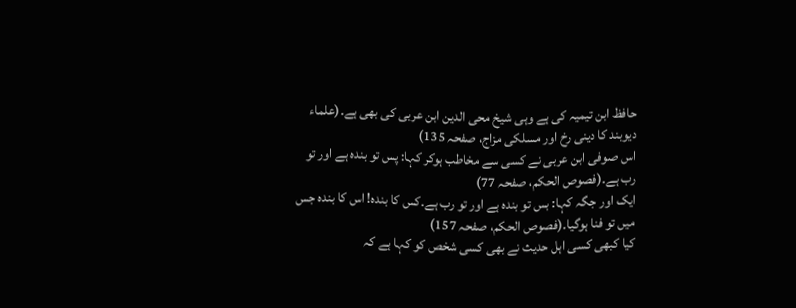حافظ ابن تیمیہ کی ہے وہی شیخ محی الدین ابن عربی کی بھی ہے۔(علماء دیوبند کا دینی رخ اور مسلکی مزاج، صفحہ 135)
اس صوفی ابن عربی نے کسی سے مخاطب ہوکر کہا: پس تو بندہ ہے اور تو رب ہے۔(فصوص الحکم، صفحہ 77)
ایک اور جگہ کہا: بس تو بندہ ہے اور تو رب ہے۔کس کا بندہ! اس کا بندہ جس میں تو فنا ہوگیا۔(فصوص الحکم، صفحہ 157)
کیا کبھی کسی اہل حدیث نے بھی کسی شخص کو کہا ہے کہ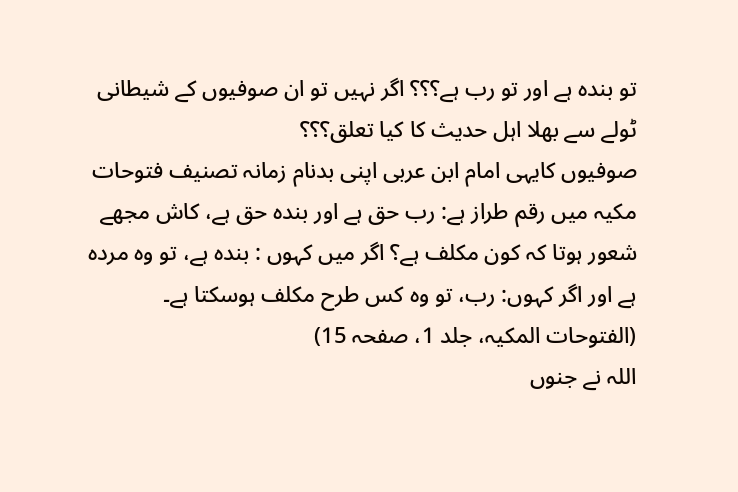تو بندہ ہے اور تو رب ہے؟؟؟ اگر نہیں تو ان صوفیوں کے شیطانی ٹولے سے بھلا اہل حدیث کا کیا تعلق؟؟؟
صوفیوں کایہی امام ابن عربی اپنی بدنام زمانہ تصنیف فتوحات مکیہ میں رقم طراز ہے: رب حق ہے اور بندہ حق ہے، کاش مجھے شعور ہوتا کہ کون مکلف ہے؟ اگر میں کہوں : بندہ ہے، تو وہ مردہ ہے اور اگر کہوں: رب، تو وہ کس طرح مکلف ہوسکتا ہے۔ (الفتوحات المکیہ، جلد 1، صفحہ 15)
اللہ نے جنوں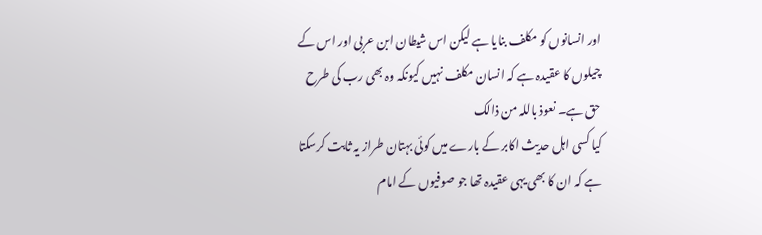اور انسانوں کو مکلف بنایا ہے لیکن اس شیطان ابن عربی اور اس کے چیلوں کا عقیدہ ہے کہ انسان مکلف نہیں کیونکہ وہ بھی رب کی طرح حق ہے۔ نعوذ باللہ من ذالک
کیا کسی اہل حدیث اکابر کے بارے میں کوئی بہتان طراز یہ ثابت کرسکتا ہے کہ ان کا بھی یہی عقیدہ تھا جو صوفیوں کے امام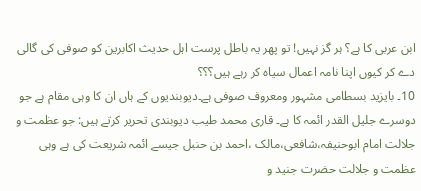ابن عربی کا ہے؟ ہر گز نہیں! تو پھر یہ باطل پرست اہل حدیث اکابرین کو صوفی کی گالی دے کر کیوں اپنا نامہ اعمال سیاہ کر رہے ہیں؟؟؟
10۔ بایزید بسطامی مشہور ومعروف صوفی ہے۔دیوبندیوں کے ہاں ان کا وہی مقام ہے جو دوسرے جلیل القدر ائمہ کا ہے۔ قاری محمد طیب دیوبندی تحریر کرتے ہیں: جو عظمت و جلالت امام ابوحنیفہ،شافعی،مالک ،احمد بن حنبل جیسے ائمہ شریعت کی ہے وہی عظمت و جلالت حضرت جنید و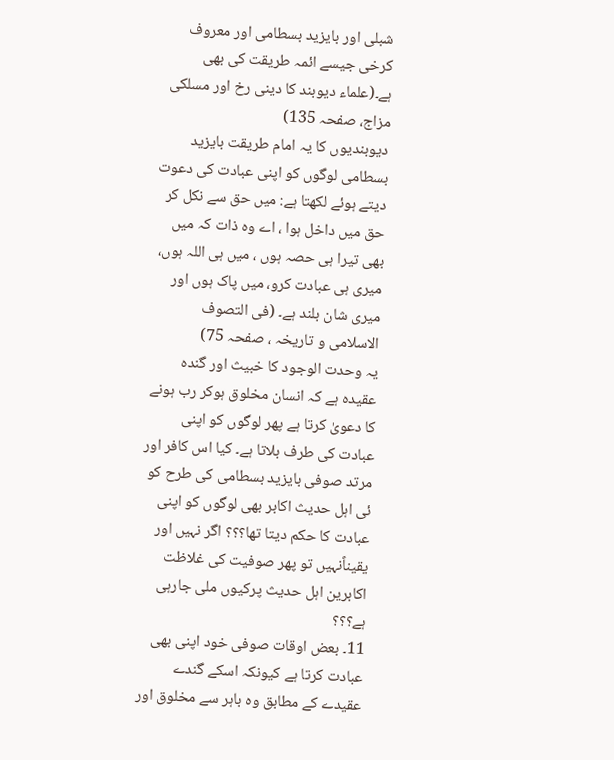شبلی اور بایزید بسطامی اور معروف کرخی جیسے ائمہ طریقت کی بھی ہے۔(علماء دیوبند کا دینی رخ اور مسلکی مزاج، صفحہ 135)
دیوبندیوں کا یہ امام طریقت بایزید بسطامی لوگوں کو اپنی عبادت کی دعوت دیتے ہوئے لکھتا ہے: میں حق سے نکل کر حق میں داخل ہوا ، اے وہ ذات کہ میں بھی تیرا ہی حصہ ہوں ، میں ہی اللہ ہوں، میری ہی عبادت کرو، میں پاک ہوں اور میری شان بلند ہے۔ (فی التصوف الاسلامی و تاریخہ ، صفحہ 75)
یہ وحدت الوجود کا خبیث اور گندہ عقیدہ ہے کہ انسان مخلوق ہوکر رب ہونے کا دعویٰ کرتا ہے پھر لوگوں کو اپنی عبادت کی طرف بلاتا ہے۔ کیا اس کافر اور مرتد صوفی بایزید بسطامی کی طرح کو ئی اہل حدیث اکابر بھی لوگوں کو اپنی عبادت کا حکم دیتا تھا؟؟؟ اگر نہیں اور یقیناًنہیں تو پھر صوفیت کی غلاظت اکابرین اہل حدیث پرکیوں ملی جارہی ہے؟؟؟
11۔ بعض اوقات صوفی خود اپنی بھی عبادت کرتا ہے کیونکہ اسکے گندے عقیدے کے مطابق وہ باہر سے مخلوق اور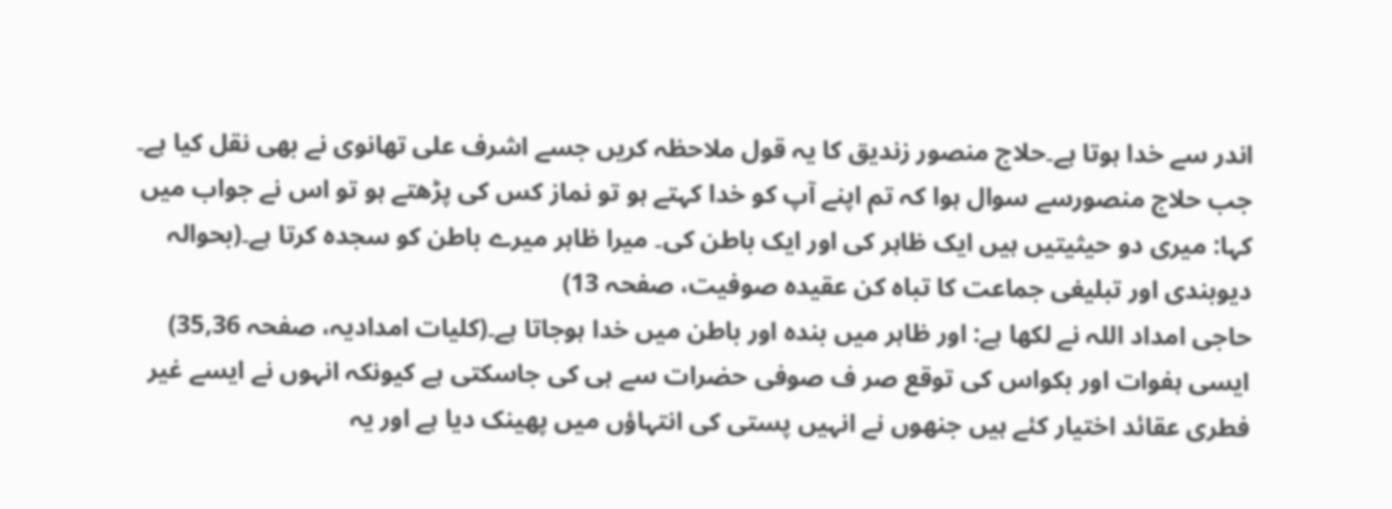اندر سے خدا ہوتا ہے۔حلاج منصور زندیق کا یہ قول ملاحظہ کریں جسے اشرف علی تھانوی نے بھی نقل کیا ہے۔ جب حلاج منصورسے سوال ہوا کہ تم اپنے آپ کو خدا کہتے ہو تو نماز کس کی پڑھتے ہو تو اس نے جواب میں کہا: میری دو حیثیتیں ہیں ایک ظاہر کی اور ایک باطن کی۔ میرا ظاہر میرے باطن کو سجدہ کرتا ہے۔(بحوالہ دیوبندی اور تبلیغی جماعت کا تباہ کن عقیدہ صوفیت، صفحہ 13)
حاجی امداد اللہ نے لکھا ہے: اور ظاہر میں بندہ اور باطن میں خدا ہوجاتا ہے۔(کلیات امدادیہ، صفحہ 35,36)
ایسی ہفوات اور بکواس کی توقع صر ف صوفی حضرات سے ہی کی جاسکتی ہے کیونکہ انہوں نے ایسے غیر فطری عقائد اختیار کئے ہیں جنھوں نے انہیں پستی کی انتہاؤں میں پھینک دیا ہے اور یہ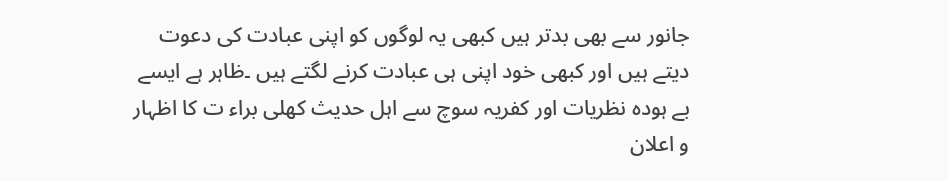جانور سے بھی بدتر ہیں کبھی یہ لوگوں کو اپنی عبادت کی دعوت دیتے ہیں اور کبھی خود اپنی ہی عبادت کرنے لگتے ہیں ۔ظاہر ہے ایسے بے ہودہ نظریات اور کفریہ سوچ سے اہل حدیث کھلی براء ت کا اظہار و اعلان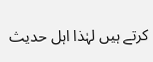کرتے ہیں لہٰذا اہل حدیث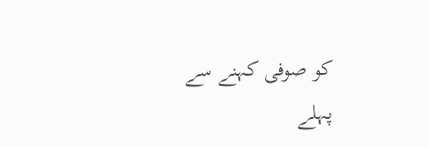کو صوفی کہنے سے پہلے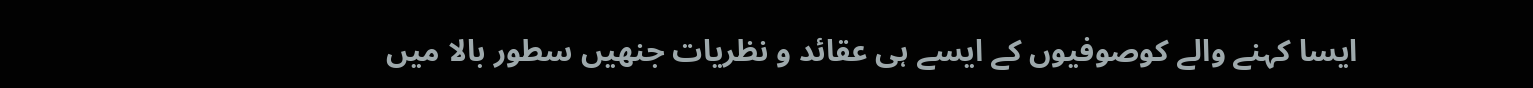ایسا کہنے والے کوصوفیوں کے ایسے ہی عقائد و نظریات جنھیں سطور بالا میں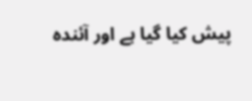پیش کیا گیا ہے اور آئندہ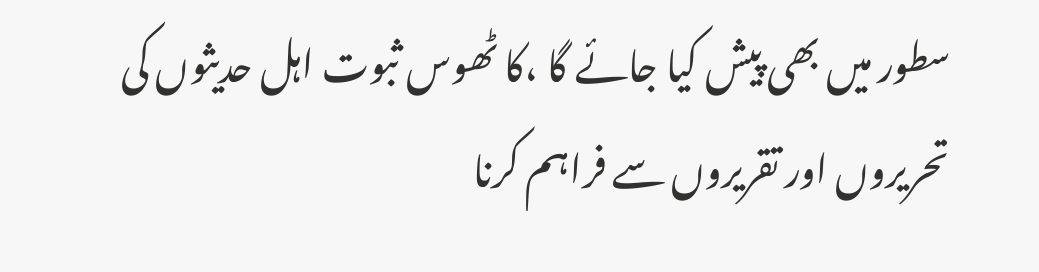سطور میں بھی پیش کیا جائے گا ،کا ٹھوس ثبوت اہل حدیثوں کی تحریروں اور تقریروں سے فراہم کرنا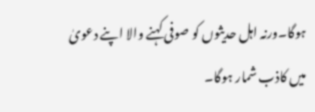ہوگا۔ورنہ اہل حدیثوں کو صوفی کہنے والا اپنے دعویٰ میں کاذب شمار ہوگا۔